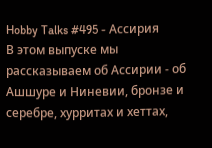Hobby Talks #495 - Ассирия
В этом выпуске мы рассказываем об Ассирии - об Ашшуре и Ниневии, бронзе и серебре, хурритах и хеттах,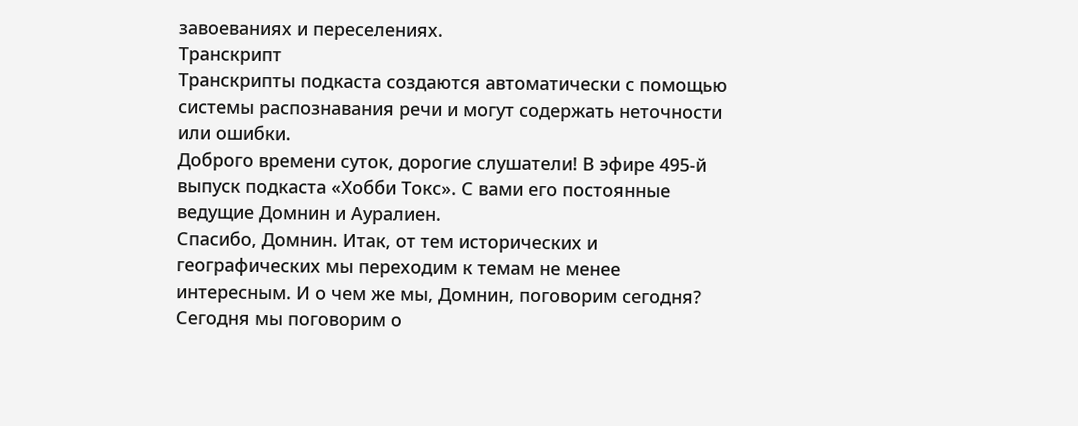завоеваниях и переселениях.
Транскрипт
Транскрипты подкаста создаются автоматически с помощью системы распознавания речи и могут содержать неточности или ошибки.
Доброго времени суток, дорогие слушатели! В эфире 495-й выпуск подкаста «Хобби Токс». С вами его постоянные ведущие Домнин и Ауралиен.
Спасибо, Домнин. Итак, от тем исторических и географических мы переходим к темам не менее интересным. И о чем же мы, Домнин, поговорим сегодня?
Сегодня мы поговорим о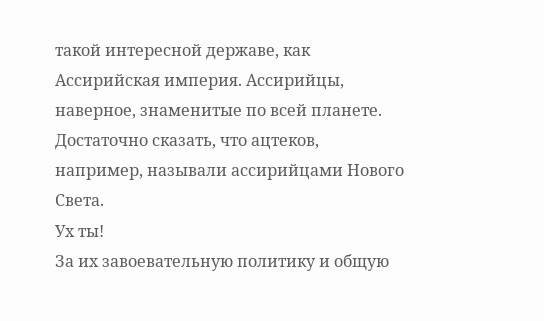такой интересной державе, как Ассирийская империя. Ассирийцы, наверное, знаменитые по всей планете. Достаточно сказать, что ацтеков, например, называли ассирийцами Нового Света.
Ух ты!
За их завоевательную политику и общую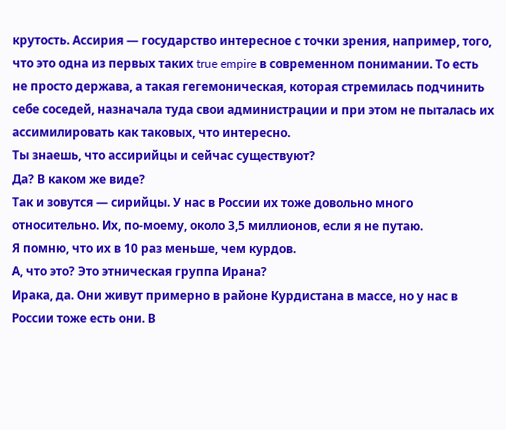крутость. Ассирия — государство интересное с точки зрения, например, того, что это одна из первых таких true empire в современном понимании. То есть не просто держава, а такая гегемоническая, которая стремилась подчинить себе соседей, назначала туда свои администрации и при этом не пыталась их ассимилировать как таковых, что интересно.
Ты знаешь, что ассирийцы и сейчас существуют?
Да? В каком же виде?
Так и зовутся — сирийцы. У нас в России их тоже довольно много относительно. Их, по-моему, около 3,5 миллионов, если я не путаю.
Я помню, что их в 10 раз меньше, чем курдов.
А, что это? Это этническая группа Ирана?
Ирака, да. Они живут примерно в районе Курдистана в массе, но у нас в России тоже есть они. В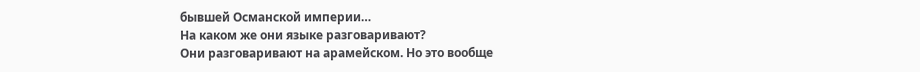бывшей Османской империи…
На каком же они языке разговаривают?
Они разговаривают на арамейском. Но это вообще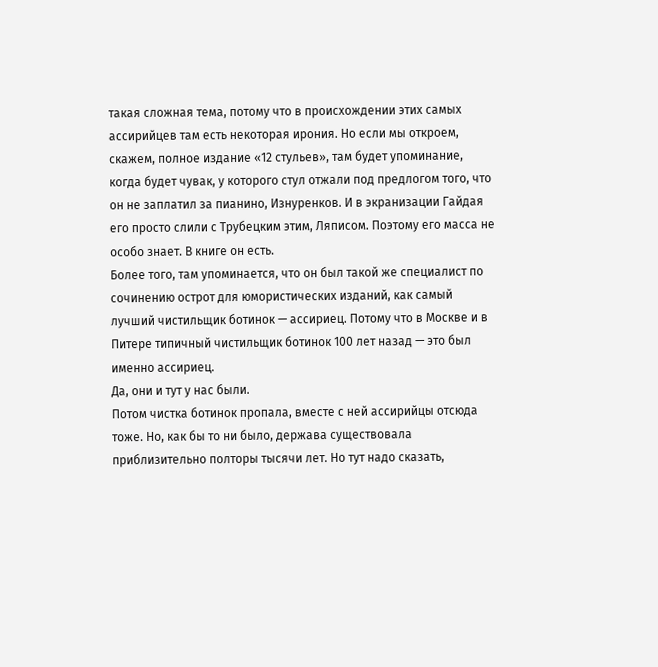такая сложная тема, потому что в происхождении этих самых ассирийцев там есть некоторая ирония. Но если мы откроем, скажем, полное издание «12 стульев», там будет упоминание, когда будет чувак, у которого стул отжали под предлогом того, что он не заплатил за пианино, Изнуренков. И в экранизации Гайдая его просто слили с Трубецким этим, Ляписом. Поэтому его масса не особо знает. В книге он есть.
Более того, там упоминается, что он был такой же специалист по сочинению острот для юмористических изданий, как самый лучший чистильщик ботинок — ассириец. Потому что в Москве и в Питере типичный чистильщик ботинок 100 лет назад — это был именно ассириец.
Да, они и тут у нас были.
Потом чистка ботинок пропала, вместе с ней ассирийцы отсюда тоже. Но, как бы то ни было, держава существовала приблизительно полторы тысячи лет. Но тут надо сказать,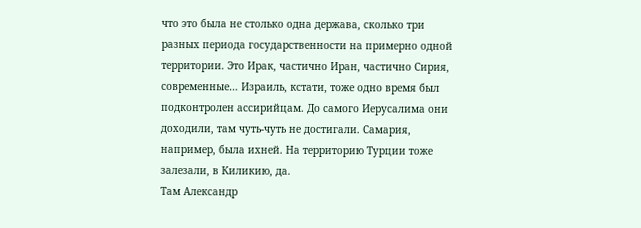что это была не столько одна держава, сколько три разных периода государственности на примерно одной территории. Это Ирак, частично Иран, частично Сирия, современные… Израиль, кстати, тоже одно время был подконтролен ассирийцам. До самого Иерусалима они доходили, там чуть-чуть не достигали. Самария, например, была ихней. На территорию Турции тоже залезали, в Киликию, да.
Там Александр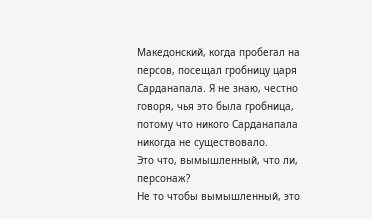Македонский, когда пробегал на персов, посещал гробницу царя Сарданапала. Я не знаю, честно говоря, чья это была гробница, потому что никого Сарданапала никогда не существовало.
Это что, вымышленный, что ли, персонаж?
Не то чтобы вымышленный, это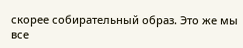скорее собирательный образ. Это же мы все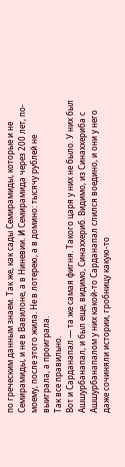по греческим данным знаем. Так же, как сады Семирамиды, которые и не Семирамиды, и не в Вавилоне, а в Ниневии. И Семирамида через 200 лет, по-моему, после этого жила. Не в лотерею, а в домино: тысячу рублей не выиграла, а проиграла.
Так все правильно.
Вот и Сарданапал — та же самая фигня. Такого царя у них не было. У них был Ашшурбанапал, и был еще, видимо, Синаххериб. Видимо, из Синаххериба с Ашшурбанапалом у них какой-то Сарданапал слился воедино, и они у него даже сочиняли истории, гробницу какую-то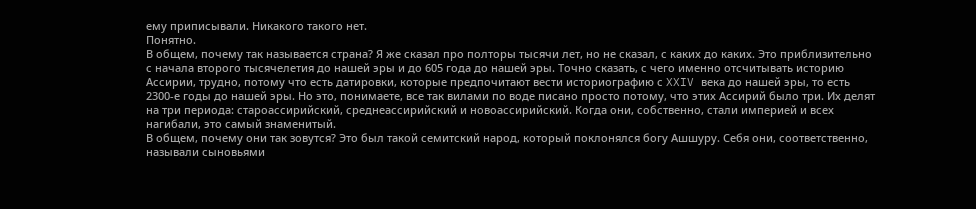ему приписывали. Никакого такого нет.
Понятно.
В общем, почему так называется страна? Я же сказал про полторы тысячи лет, но не сказал, с каких до каких. Это приблизительно с начала второго тысячелетия до нашей эры и до 605 года до нашей эры. Точно сказать, с чего именно отсчитывать историю Ассирии, трудно, потому что есть датировки, которые предпочитают вести историографию с XXIV века до нашей эры, то есть 2300-е годы до нашей эры. Но это, понимаете, все так вилами по воде писано просто потому, что этих Ассирий было три. Их делят на три периода: староассирийский, среднеассирийский и новоассирийский. Когда они, собственно, стали империей и всех нагибали, это самый знаменитый.
В общем, почему они так зовутся? Это был такой семитский народ, который поклонялся богу Ашшуру. Себя они, соответственно, называли сыновьями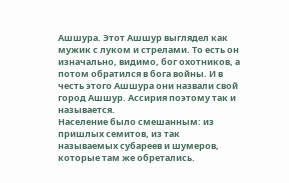Ашшура. Этот Ашшур выглядел как мужик с луком и стрелами. То есть он изначально, видимо, бог охотников, а потом обратился в бога войны. И в честь этого Ашшура они назвали свой город Ашшур. Ассирия поэтому так и называется.
Население было смешанным: из пришлых семитов, из так называемых субареев и шумеров, которые там же обретались.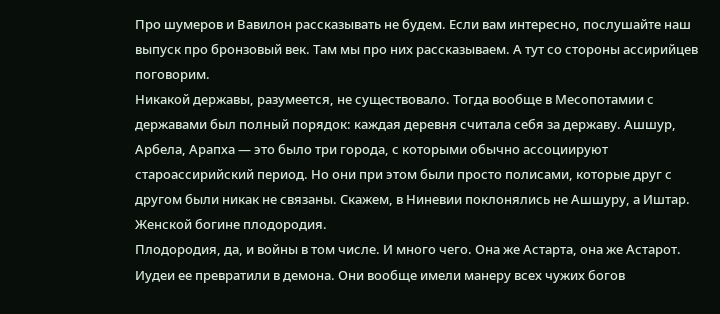Про шумеров и Вавилон рассказывать не будем. Если вам интересно, послушайте наш выпуск про бронзовый век. Там мы про них рассказываем. А тут со стороны ассирийцев поговорим.
Никакой державы, разумеется, не существовало. Тогда вообще в Месопотамии с державами был полный порядок: каждая деревня считала себя за державу. Ашшур, Арбела, Арапха — это было три города, с которыми обычно ассоциируют староассирийский период. Но они при этом были просто полисами, которые друг с другом были никак не связаны. Скажем, в Ниневии поклонялись не Ашшуру, а Иштар.
Женской богине плодородия.
Плодородия, да, и войны в том числе. И много чего. Она же Астарта, она же Астарот. Иудеи ее превратили в демона. Они вообще имели манеру всех чужих богов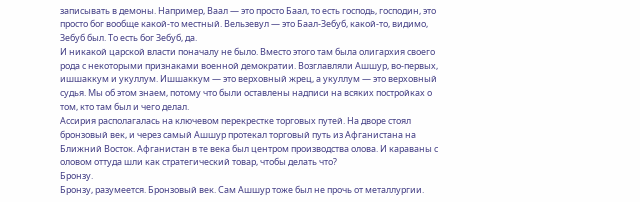записывать в демоны. Например, Ваал — это просто Баал, то есть господь, господин, это просто бог вообще какой-то местный. Вельзевул — это Баал-Зебуб, какой-то, видимо, Зебуб был. То есть бог Зебуб, да.
И никакой царской власти поначалу не было. Вместо этого там была олигархия своего рода с некоторыми признаками военной демократии. Возглавляли Ашшур, во-первых, ишшаккум и укуллум. Ишшаккум — это верховный жрец, а укуллум — это верховный судья. Мы об этом знаем, потому что были оставлены надписи на всяких постройках о том, кто там был и чего делал.
Ассирия располагалась на ключевом перекрестке торговых путей. На дворе стоял бронзовый век, и через самый Ашшур протекал торговый путь из Афганистана на Ближний Восток. Афганистан в те века был центром производства олова. И караваны с оловом оттуда шли как стратегический товар, чтобы делать что?
Бронзу.
Бронзу, разумеется. Бронзовый век. Сам Ашшур тоже был не прочь от металлургии.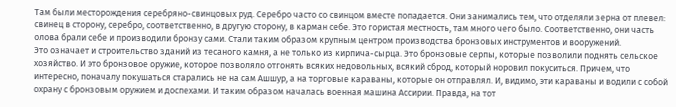Там были месторождения серебряно-свинцовых руд. Серебро часто со свинцом вместе попадается. Они занимались тем, что отделяли зерна от плевел: свинец в сторону, серебро, соответственно, в другую сторону, в карман себе. Это гористая местность, там много чего было. Соответственно, они часть олова брали себе и производили бронзу сами. Стали таким образом крупным центром производства бронзовых инструментов и вооружений.
Это означает и строительство зданий из тесаного камня, а не только из кирпича-сырца. Это бронзовые серпы, которые позволили поднять сельское хозяйство. И это бронзовое оружие, которое позволяло отгонять всяких недовольных, всякий сброд, который норовил покуситься. Причем, что интересно, поначалу покушаться старались не на сам Ашшур, а на торговые караваны, которые он отправлял. И, видимо, эти караваны и водили с собой охрану с бронзовым оружием и доспехами. И таким образом началась военная машина Ассирии. Правда, на тот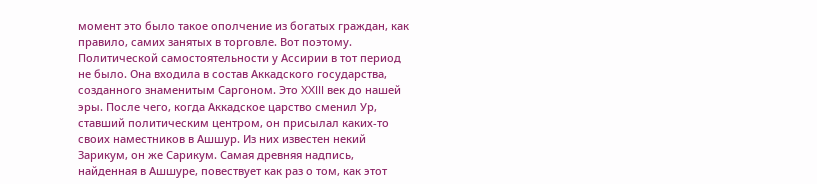момент это было такое ополчение из богатых граждан, как правило, самих занятых в торговле. Вот поэтому.
Политической самостоятельности у Ассирии в тот период не было. Она входила в состав Аккадского государства, созданного знаменитым Саргоном. Это XXIII век до нашей эры. После чего, когда Аккадское царство сменил Ур, ставший политическим центром, он присылал каких-то своих наместников в Ашшур. Из них известен некий Зарикум, он же Сарикум. Самая древняя надпись, найденная в Ашшуре, повествует как раз о том, как этот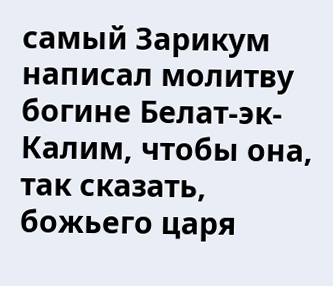самый Зарикум написал молитву богине Белат-эк-Калим, чтобы она, так сказать, божьего царя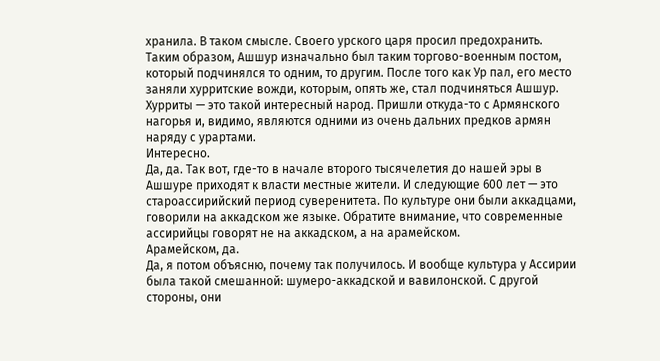хранила. В таком смысле. Своего урского царя просил предохранить.
Таким образом, Ашшур изначально был таким торгово-военным постом, который подчинялся то одним, то другим. После того как Ур пал, его место заняли хурритские вожди, которым, опять же, стал подчиняться Ашшур. Хурриты — это такой интересный народ. Пришли откуда-то с Армянского нагорья и, видимо, являются одними из очень дальних предков армян наряду с урартами.
Интересно.
Да, да. Так вот, где-то в начале второго тысячелетия до нашей эры в Ашшуре приходят к власти местные жители. И следующие 600 лет — это староассирийский период суверенитета. По культуре они были аккадцами, говорили на аккадском же языке. Обратите внимание, что современные ассирийцы говорят не на аккадском, а на арамейском.
Арамейском, да.
Да, я потом объясню, почему так получилось. И вообще культура у Ассирии была такой смешанной: шумеро-аккадской и вавилонской. С другой стороны, они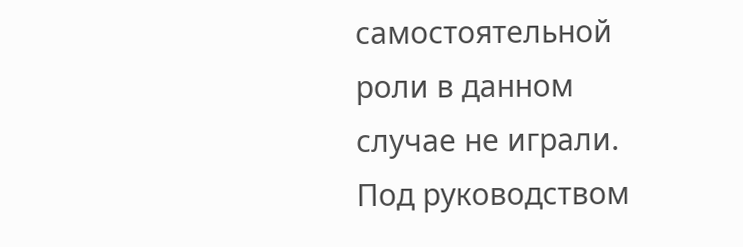самостоятельной роли в данном случае не играли.
Под руководством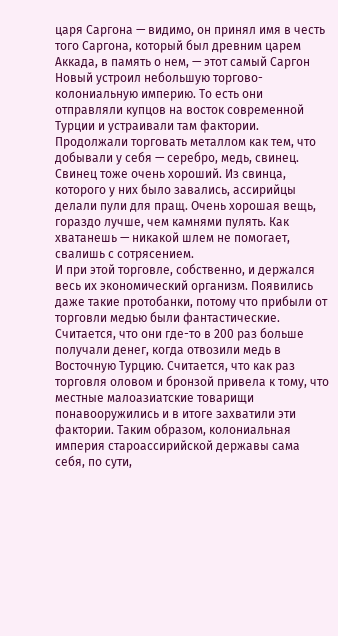царя Саргона — видимо, он принял имя в честь того Саргона, который был древним царем Аккада, в память о нем, — этот самый Саргон Новый устроил небольшую торгово-колониальную империю. То есть они отправляли купцов на восток современной Турции и устраивали там фактории. Продолжали торговать металлом как тем, что добывали у себя — серебро, медь, свинец. Свинец тоже очень хороший. Из свинца, которого у них было завались, ассирийцы делали пули для пращ. Очень хорошая вещь, гораздо лучше, чем камнями пулять. Как хватанешь — никакой шлем не помогает, свалишь с сотрясением.
И при этой торговле, собственно, и держался весь их экономический организм. Появились даже такие протобанки, потому что прибыли от торговли медью были фантастические. Считается, что они где-то в 200 раз больше получали денег, когда отвозили медь в Восточную Турцию. Считается, что как раз торговля оловом и бронзой привела к тому, что местные малоазиатские товарищи понавооружились и в итоге захватили эти фактории. Таким образом, колониальная империя староассирийской державы сама себя, по сути,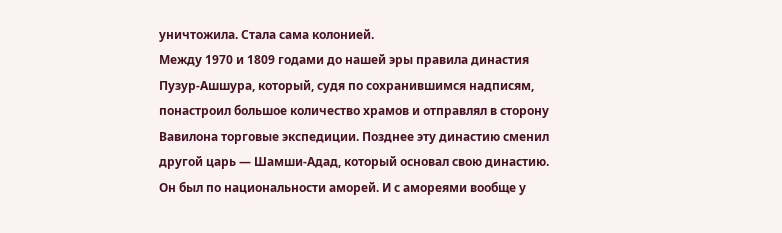уничтожила. Стала сама колонией.
Между 1970 и 1809 годами до нашей эры правила династия Пузур-Ашшура, который, судя по сохранившимся надписям, понастроил большое количество храмов и отправлял в сторону Вавилона торговые экспедиции. Позднее эту династию сменил другой царь — Шамши-Адад, который основал свою династию. Он был по национальности аморей. И с амореями вообще у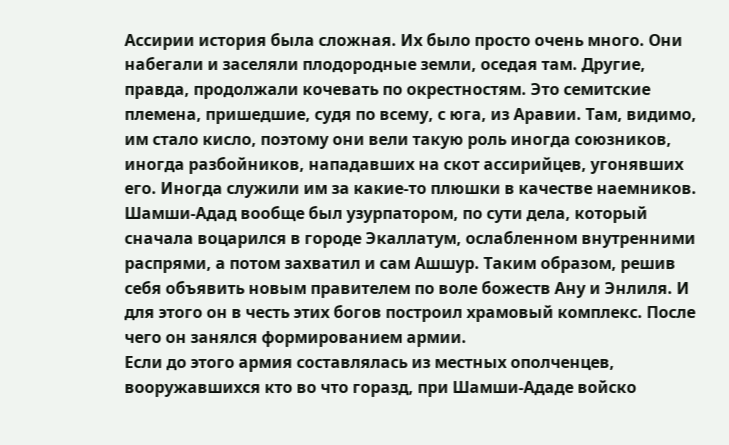Ассирии история была сложная. Их было просто очень много. Они набегали и заселяли плодородные земли, оседая там. Другие, правда, продолжали кочевать по окрестностям. Это семитские племена, пришедшие, судя по всему, с юга, из Аравии. Там, видимо, им стало кисло, поэтому они вели такую роль иногда союзников, иногда разбойников, нападавших на скот ассирийцев, угонявших его. Иногда служили им за какие-то плюшки в качестве наемников.
Шамши-Адад вообще был узурпатором, по сути дела, который сначала воцарился в городе Экаллатум, ослабленном внутренними распрями, а потом захватил и сам Ашшур. Таким образом, решив себя объявить новым правителем по воле божеств Ану и Энлиля. И для этого он в честь этих богов построил храмовый комплекс. После чего он занялся формированием армии.
Если до этого армия составлялась из местных ополченцев, вооружавшихся кто во что горазд, при Шамши-Ададе войско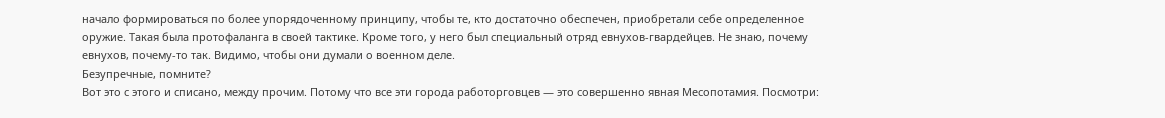начало формироваться по более упорядоченному принципу, чтобы те, кто достаточно обеспечен, приобретали себе определенное оружие. Такая была протофаланга в своей тактике. Кроме того, у него был специальный отряд евнухов-гвардейцев. Не знаю, почему евнухов, почему-то так. Видимо, чтобы они думали о военном деле.
Безупречные, помните?
Вот это с этого и списано, между прочим. Потому что все эти города работорговцев — это совершенно явная Месопотамия. Посмотри: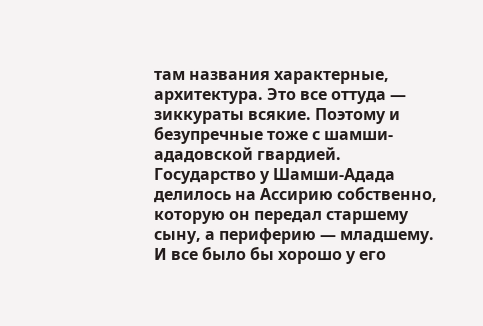там названия характерные, архитектура. Это все оттуда — зиккураты всякие. Поэтому и безупречные тоже с шамши-ададовской гвардией.
Государство у Шамши-Адада делилось на Ассирию собственно, которую он передал старшему сыну, а периферию — младшему. И все было бы хорошо у его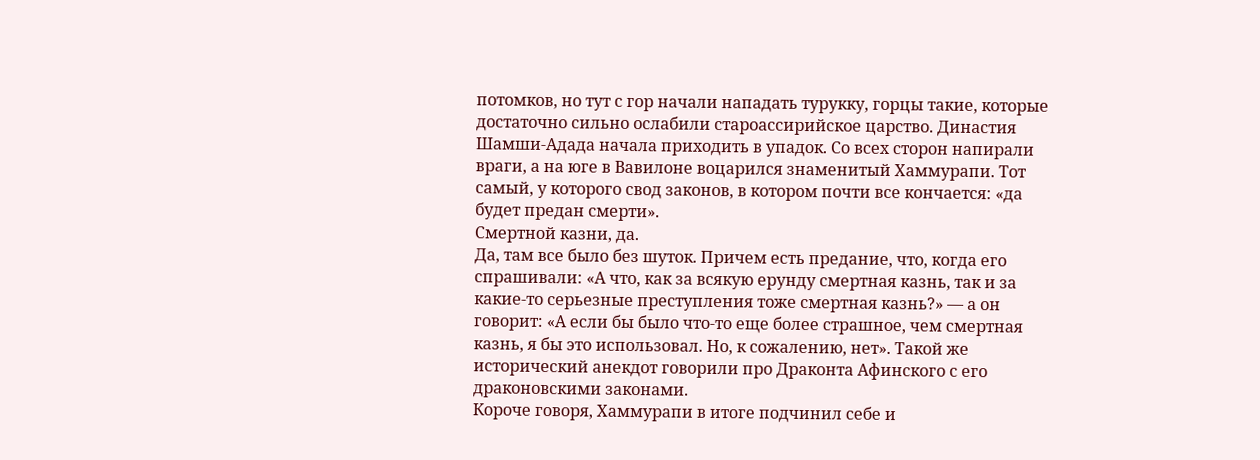потомков, но тут с гор начали нападать турукку, горцы такие, которые достаточно сильно ослабили староассирийское царство. Династия Шамши-Адада начала приходить в упадок. Со всех сторон напирали враги, а на юге в Вавилоне воцарился знаменитый Хаммурапи. Тот самый, у которого свод законов, в котором почти все кончается: «да будет предан смерти».
Смертной казни, да.
Да, там все было без шуток. Причем есть предание, что, когда его спрашивали: «А что, как за всякую ерунду смертная казнь, так и за какие-то серьезные преступления тоже смертная казнь?» — а он говорит: «А если бы было что-то еще более страшное, чем смертная казнь, я бы это использовал. Но, к сожалению, нет». Такой же исторический анекдот говорили про Драконта Афинского с его драконовскими законами.
Короче говоря, Хаммурапи в итоге подчинил себе и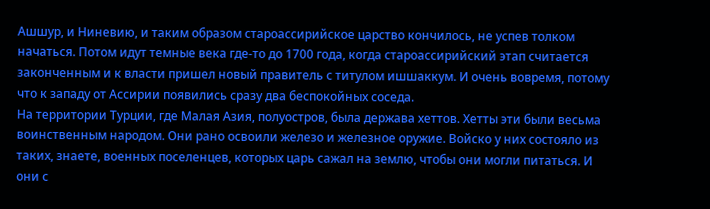Ашшур, и Ниневию, и таким образом староассирийское царство кончилось, не успев толком начаться. Потом идут темные века где-то до 1700 года, когда староассирийский этап считается законченным и к власти пришел новый правитель с титулом ишшаккум. И очень вовремя, потому что к западу от Ассирии появились сразу два беспокойных соседа.
На территории Турции, где Малая Азия, полуостров, была держава хеттов. Хетты эти были весьма воинственным народом. Они рано освоили железо и железное оружие. Войско у них состояло из таких, знаете, военных поселенцев, которых царь сажал на землю, чтобы они могли питаться. И они с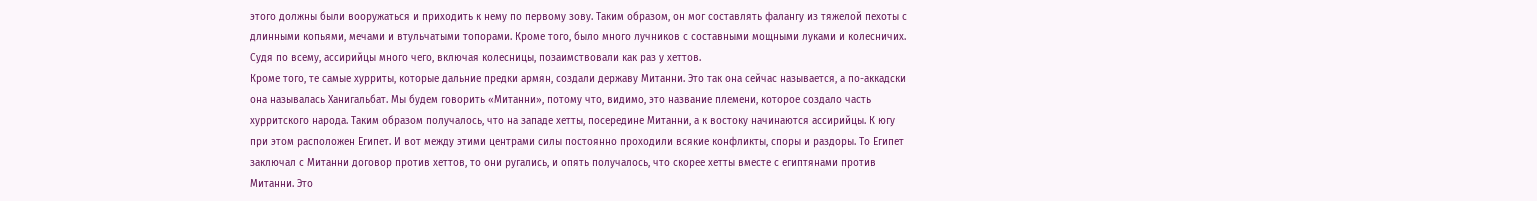этого должны были вооружаться и приходить к нему по первому зову. Таким образом, он мог составлять фалангу из тяжелой пехоты с длинными копьями, мечами и втульчатыми топорами. Кроме того, было много лучников с составными мощными луками и колесничих. Судя по всему, ассирийцы много чего, включая колесницы, позаимствовали как раз у хеттов.
Кроме того, те самые хурриты, которые дальние предки армян, создали державу Митанни. Это так она сейчас называется, а по-аккадски она называлась Ханигальбат. Мы будем говорить «Митанни», потому что, видимо, это название племени, которое создало часть хурритского народа. Таким образом получалось, что на западе хетты, посередине Митанни, а к востоку начинаются ассирийцы. К югу при этом расположен Египет. И вот между этими центрами силы постоянно проходили всякие конфликты, споры и раздоры. То Египет заключал с Митанни договор против хеттов, то они ругались, и опять получалось, что скорее хетты вместе с египтянами против Митанни. Это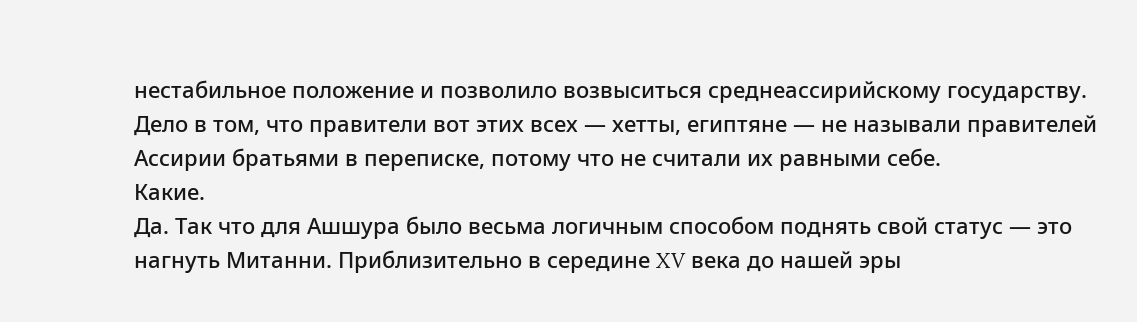нестабильное положение и позволило возвыситься среднеассирийскому государству.
Дело в том, что правители вот этих всех — хетты, египтяне — не называли правителей Ассирии братьями в переписке, потому что не считали их равными себе.
Какие.
Да. Так что для Ашшура было весьма логичным способом поднять свой статус — это нагнуть Митанни. Приблизительно в середине XV века до нашей эры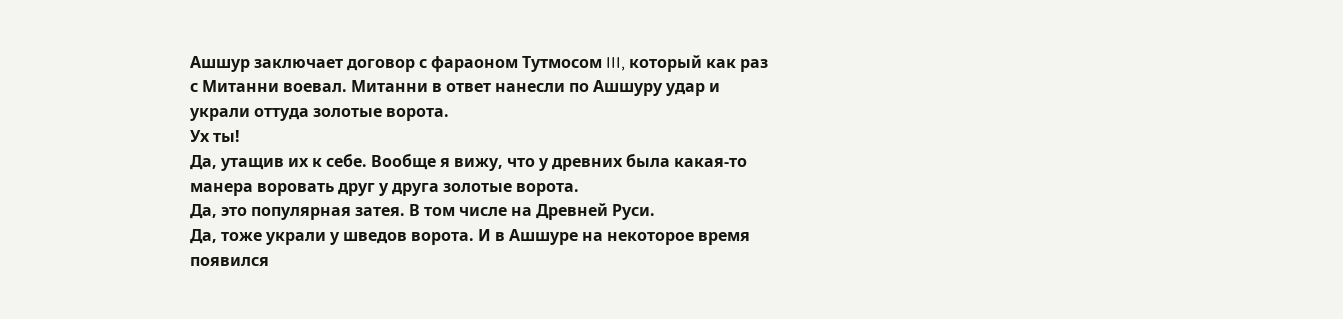Ашшур заключает договор с фараоном Тутмосом III, который как раз с Митанни воевал. Митанни в ответ нанесли по Ашшуру удар и украли оттуда золотые ворота.
Ух ты!
Да, утащив их к себе. Вообще я вижу, что у древних была какая-то манера воровать друг у друга золотые ворота.
Да, это популярная затея. В том числе на Древней Руси.
Да, тоже украли у шведов ворота. И в Ашшуре на некоторое время появился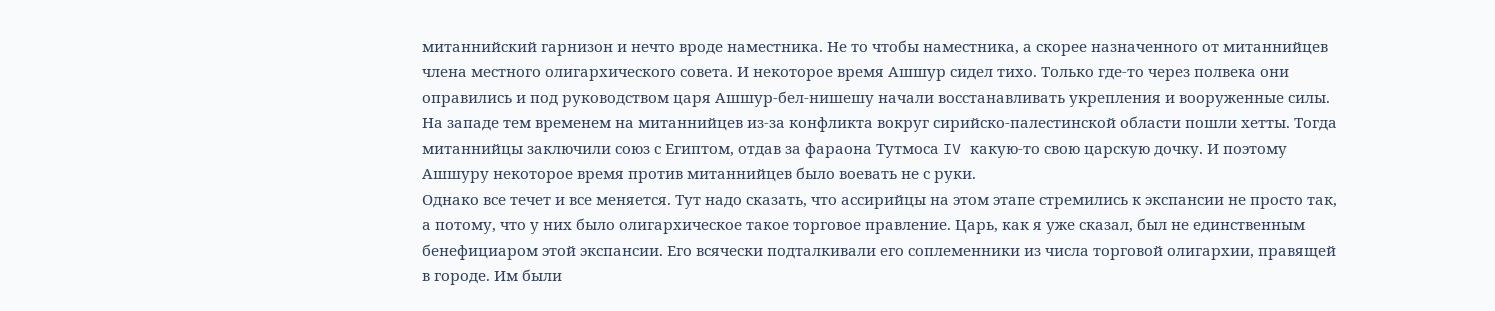митаннийский гарнизон и нечто вроде наместника. Не то чтобы наместника, а скорее назначенного от митаннийцев члена местного олигархического совета. И некоторое время Ашшур сидел тихо. Только где-то через полвека они оправились и под руководством царя Ашшур-бел-нишешу начали восстанавливать укрепления и вооруженные силы.
На западе тем временем на митаннийцев из-за конфликта вокруг сирийско-палестинской области пошли хетты. Тогда митаннийцы заключили союз с Египтом, отдав за фараона Тутмоса IV какую-то свою царскую дочку. И поэтому Ашшуру некоторое время против митаннийцев было воевать не с руки.
Однако все течет и все меняется. Тут надо сказать, что ассирийцы на этом этапе стремились к экспансии не просто так, а потому, что у них было олигархическое такое торговое правление. Царь, как я уже сказал, был не единственным бенефициаром этой экспансии. Его всячески подталкивали его соплеменники из числа торговой олигархии, правящей в городе. Им были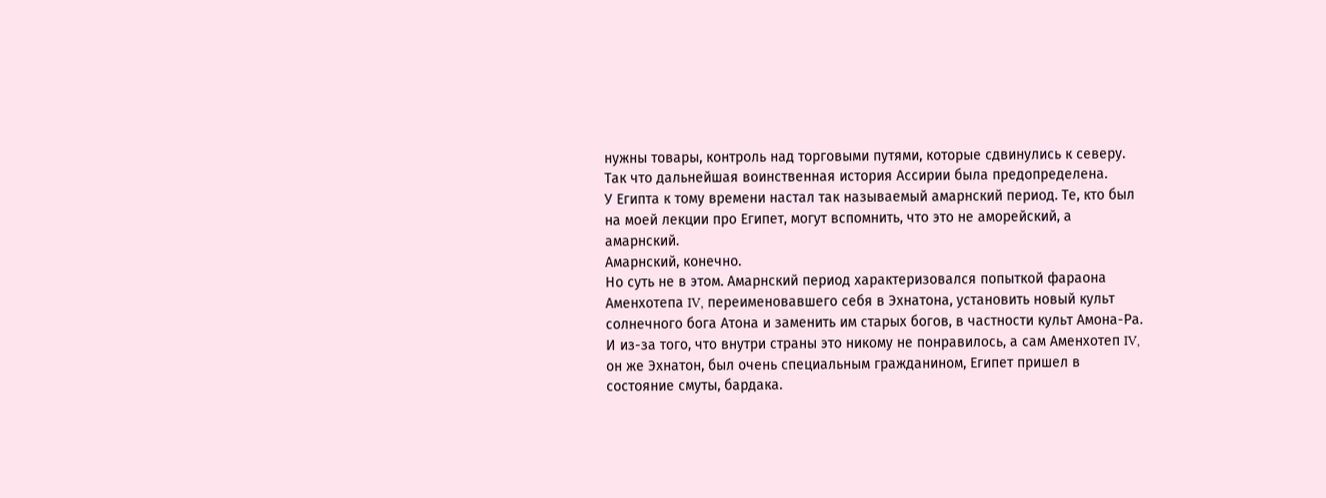нужны товары, контроль над торговыми путями, которые сдвинулись к северу. Так что дальнейшая воинственная история Ассирии была предопределена.
У Египта к тому времени настал так называемый амарнский период. Те, кто был на моей лекции про Египет, могут вспомнить, что это не аморейский, а амарнский.
Амарнский, конечно.
Но суть не в этом. Амарнский период характеризовался попыткой фараона Аменхотепа IV, переименовавшего себя в Эхнатона, установить новый культ солнечного бога Атона и заменить им старых богов, в частности культ Амона-Ра. И из-за того, что внутри страны это никому не понравилось, а сам Аменхотеп IV, он же Эхнатон, был очень специальным гражданином, Египет пришел в состояние смуты, бардака.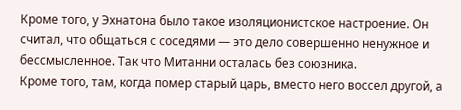Кроме того, у Эхнатона было такое изоляционистское настроение. Он считал, что общаться с соседями — это дело совершенно ненужное и бессмысленное. Так что Митанни осталась без союзника.
Кроме того, там, когда помер старый царь, вместо него воссел другой, а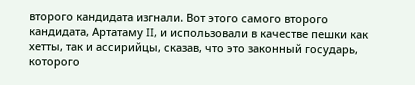второго кандидата изгнали. Вот этого самого второго кандидата, Артатаму II, и использовали в качестве пешки как хетты, так и ассирийцы, сказав, что это законный государь, которого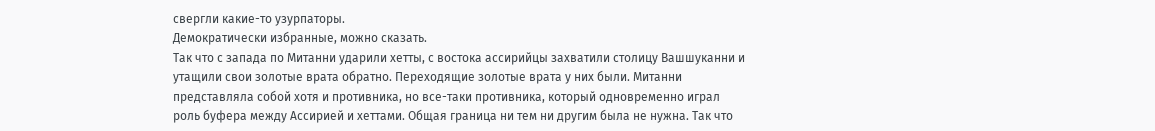свергли какие-то узурпаторы.
Демократически избранные, можно сказать.
Так что с запада по Митанни ударили хетты, с востока ассирийцы захватили столицу Вашшуканни и утащили свои золотые врата обратно. Переходящие золотые врата у них были. Митанни представляла собой хотя и противника, но все-таки противника, который одновременно играл роль буфера между Ассирией и хеттами. Общая граница ни тем ни другим была не нужна. Так что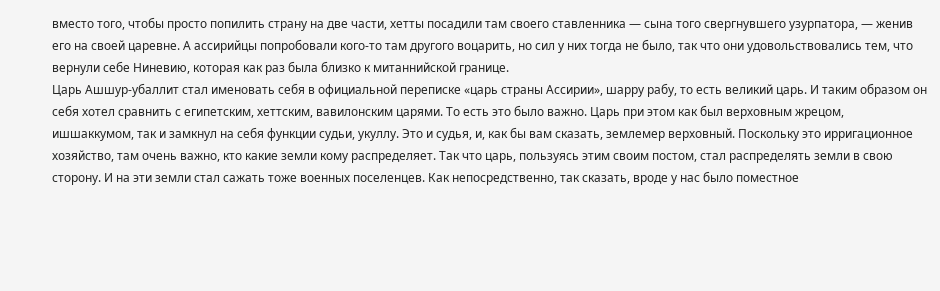вместо того, чтобы просто попилить страну на две части, хетты посадили там своего ставленника — сына того свергнувшего узурпатора, — женив его на своей царевне. А ассирийцы попробовали кого-то там другого воцарить, но сил у них тогда не было, так что они удовольствовались тем, что вернули себе Ниневию, которая как раз была близко к митаннийской границе.
Царь Ашшур-убаллит стал именовать себя в официальной переписке «царь страны Ассирии», шарру рабу, то есть великий царь. И таким образом он себя хотел сравнить с египетским, хеттским, вавилонским царями. То есть это было важно. Царь при этом как был верховным жрецом, ишшаккумом, так и замкнул на себя функции судьи, укуллу. Это и судья, и, как бы вам сказать, землемер верховный. Поскольку это ирригационное хозяйство, там очень важно, кто какие земли кому распределяет. Так что царь, пользуясь этим своим постом, стал распределять земли в свою сторону. И на эти земли стал сажать тоже военных поселенцев. Как непосредственно, так сказать, вроде у нас было поместное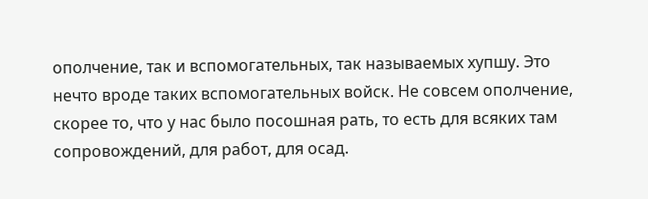ополчение, так и вспомогательных, так называемых хупшу. Это нечто вроде таких вспомогательных войск. Не совсем ополчение, скорее то, что у нас было посошная рать, то есть для всяких там сопровождений, для работ, для осад.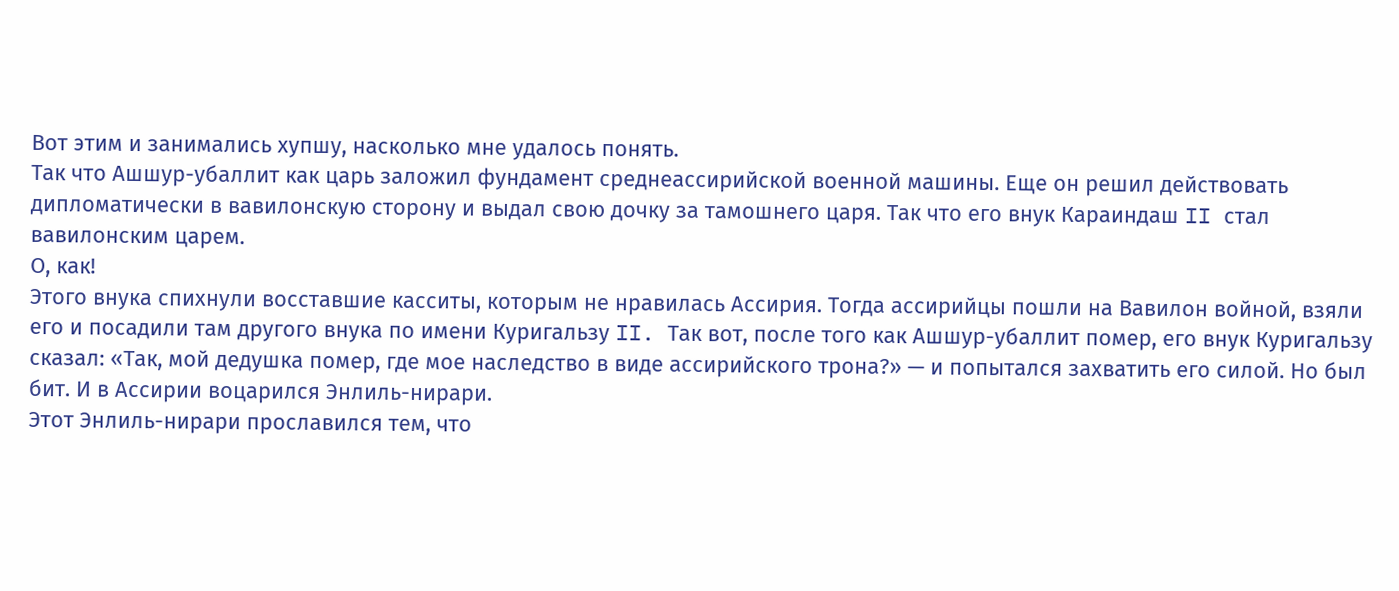Вот этим и занимались хупшу, насколько мне удалось понять.
Так что Ашшур-убаллит как царь заложил фундамент среднеассирийской военной машины. Еще он решил действовать дипломатически в вавилонскую сторону и выдал свою дочку за тамошнего царя. Так что его внук Караиндаш II стал вавилонским царем.
О, как!
Этого внука спихнули восставшие касситы, которым не нравилась Ассирия. Тогда ассирийцы пошли на Вавилон войной, взяли его и посадили там другого внука по имени Куригальзу II. Так вот, после того как Ашшур-убаллит помер, его внук Куригальзу сказал: «Так, мой дедушка помер, где мое наследство в виде ассирийского трона?» — и попытался захватить его силой. Но был бит. И в Ассирии воцарился Энлиль-нирари.
Этот Энлиль-нирари прославился тем, что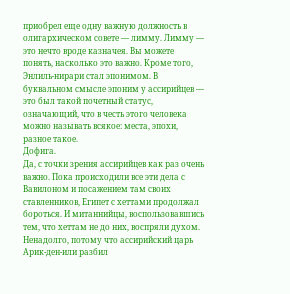приобрел еще одну важную должность в олигархическом совете — лимму. Лимму — это нечто вроде казначея. Вы можете понять, насколько это важно. Кроме того, Энлиль-нирари стал эпонимом. В буквальном смысле эпоним у ассирийцев — это был такой почетный статус, означающий, что в честь этого человека можно называть всякое: места, эпохи, разное такое.
Дофига.
Да, с точки зрения ассирийцев как раз очень важно. Пока происходили все эти дела с Вавилоном и посажением там своих ставленников, Египет с хеттами продолжал бороться. И митаннийцы, воспользовавшись тем, что хеттам не до них, воспряли духом. Ненадолго, потому что ассирийский царь Арик-ден-или разбил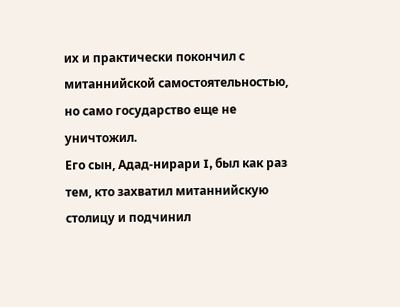их и практически покончил с митаннийской самостоятельностью, но само государство еще не уничтожил.
Его сын, Адад-нирари I, был как раз тем, кто захватил митаннийскую столицу и подчинил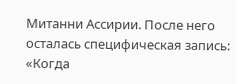Митанни Ассирии. После него осталась специфическая запись: «Когда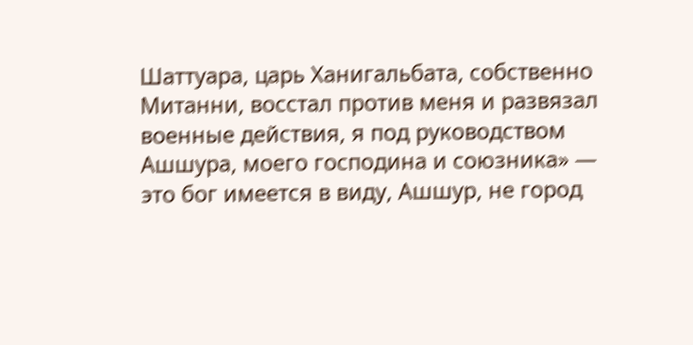Шаттуара, царь Ханигальбата, собственно Митанни, восстал против меня и развязал военные действия, я под руководством Ашшура, моего господина и союзника» — это бог имеется в виду, Ашшур, не город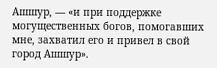Ашшур, — «и при поддержке могущественных богов, помогавших мне, захватил его и привел в свой город Ашшур».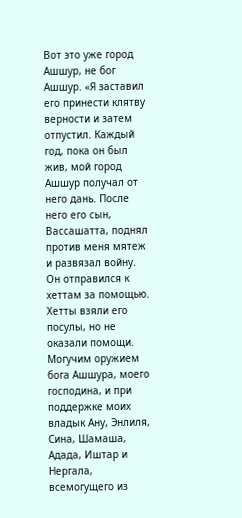Вот это уже город Ашшур, не бог Ашшур. «Я заставил его принести клятву верности и затем отпустил. Каждый год, пока он был жив, мой город Ашшур получал от него дань. После него его сын, Вассашатта, поднял против меня мятеж и развязал войну. Он отправился к хеттам за помощью. Хетты взяли его посулы, но не оказали помощи. Могучим оружием бога Ашшура, моего господина, и при поддержке моих владык Ану, Энлиля, Сина, Шамаша, Адада, Иштар и Нергала, всемогущего из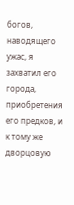богов, наводящего ужас, я захватил его города, приобретения его предков, и к тому же дворцовую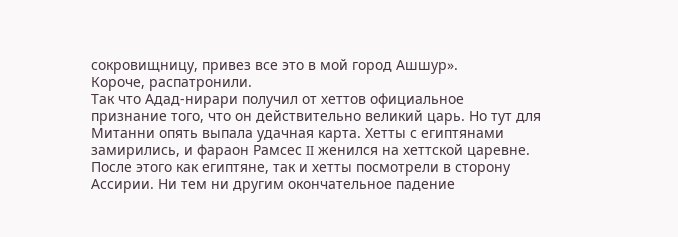сокровищницу, привез все это в мой город Ашшур».
Короче, распатронили.
Так что Адад-нирари получил от хеттов официальное признание того, что он действительно великий царь. Но тут для Митанни опять выпала удачная карта. Хетты с египтянами замирились, и фараон Рамсес II женился на хеттской царевне. После этого как египтяне, так и хетты посмотрели в сторону Ассирии. Ни тем ни другим окончательное падение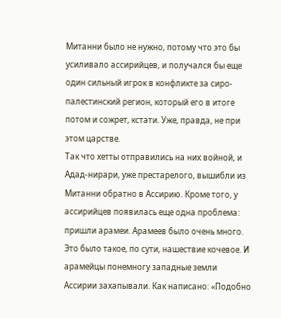Митанни было не нужно, потому что это бы усиливало ассирийцев, и получался бы еще один сильный игрок в конфликте за сиро-палестинский регион, который его в итоге потом и сожрет, кстати. Уже, правда, не при этом царстве.
Так что хетты отправились на них войной, и Адад-нирари, уже престарелого, вышибли из Митанни обратно в Ассирию. Кроме того, у ассирийцев появилась еще одна проблема: пришли арамеи. Арамеев было очень много. Это было такое, по сути, нашествие кочевое. И арамейцы понемногу западные земли Ассирии захапывали. Как написано: «Подобно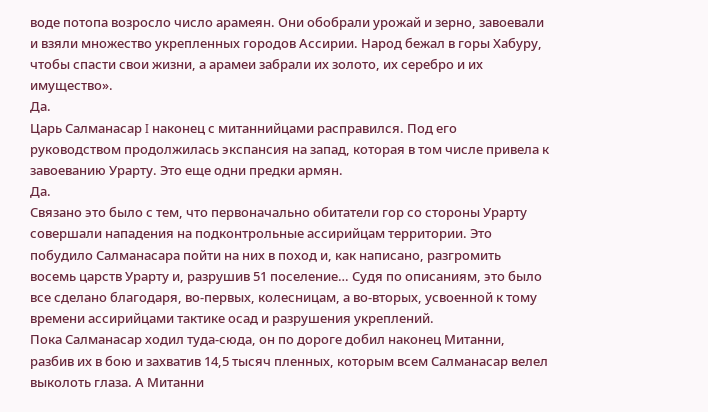воде потопа возросло число арамеян. Они обобрали урожай и зерно, завоевали и взяли множество укрепленных городов Ассирии. Народ бежал в горы Хабуру, чтобы спасти свои жизни, а арамеи забрали их золото, их серебро и их имущество».
Да.
Царь Салманасар I наконец с митаннийцами расправился. Под его руководством продолжилась экспансия на запад, которая в том числе привела к завоеванию Урарту. Это еще одни предки армян.
Да.
Связано это было с тем, что первоначально обитатели гор со стороны Урарту совершали нападения на подконтрольные ассирийцам территории. Это побудило Салманасара пойти на них в поход и, как написано, разгромить восемь царств Урарту и, разрушив 51 поселение… Судя по описаниям, это было все сделано благодаря, во-первых, колесницам, а во-вторых, усвоенной к тому времени ассирийцами тактике осад и разрушения укреплений.
Пока Салманасар ходил туда-сюда, он по дороге добил наконец Митанни, разбив их в бою и захватив 14,5 тысяч пленных, которым всем Салманасар велел выколоть глаза. А Митанни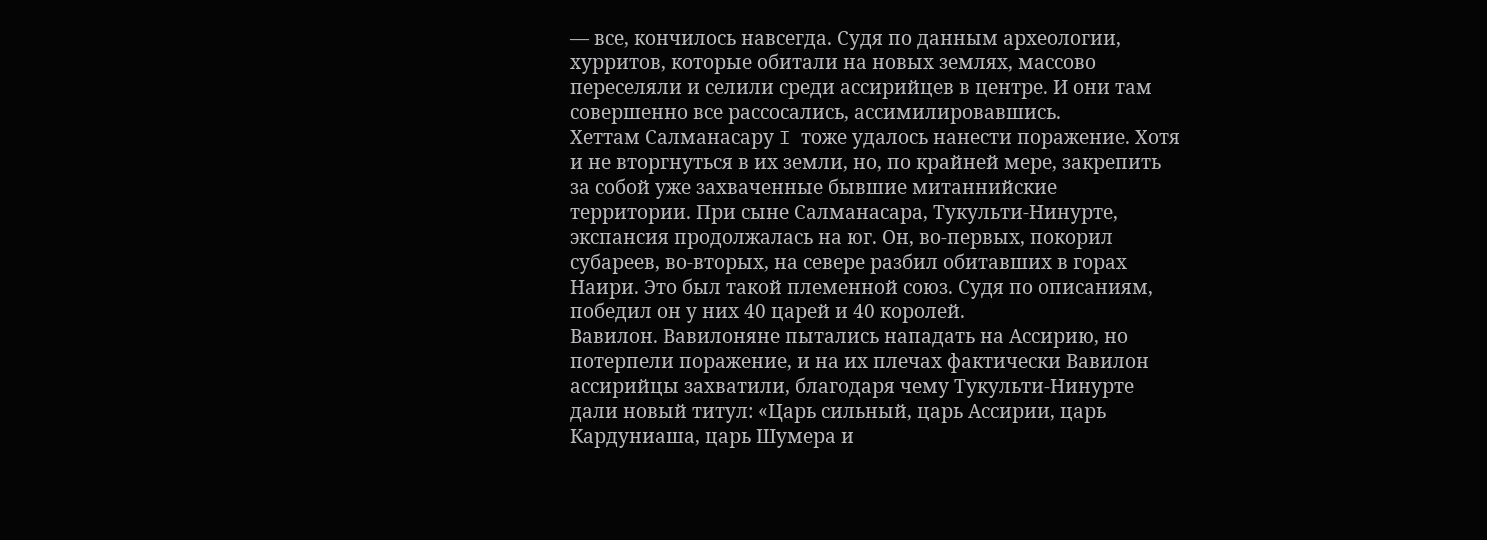— все, кончилось навсегда. Судя по данным археологии, хурритов, которые обитали на новых землях, массово переселяли и селили среди ассирийцев в центре. И они там совершенно все рассосались, ассимилировавшись.
Хеттам Салманасару I тоже удалось нанести поражение. Хотя и не вторгнуться в их земли, но, по крайней мере, закрепить за собой уже захваченные бывшие митаннийские территории. При сыне Салманасара, Тукульти-Нинурте, экспансия продолжалась на юг. Он, во-первых, покорил субареев, во-вторых, на севере разбил обитавших в горах Наири. Это был такой племенной союз. Судя по описаниям, победил он у них 40 царей и 40 королей.
Вавилон. Вавилоняне пытались нападать на Ассирию, но потерпели поражение, и на их плечах фактически Вавилон ассирийцы захватили, благодаря чему Тукульти-Нинурте дали новый титул: «Царь сильный, царь Ассирии, царь Кардуниаша, царь Шумера и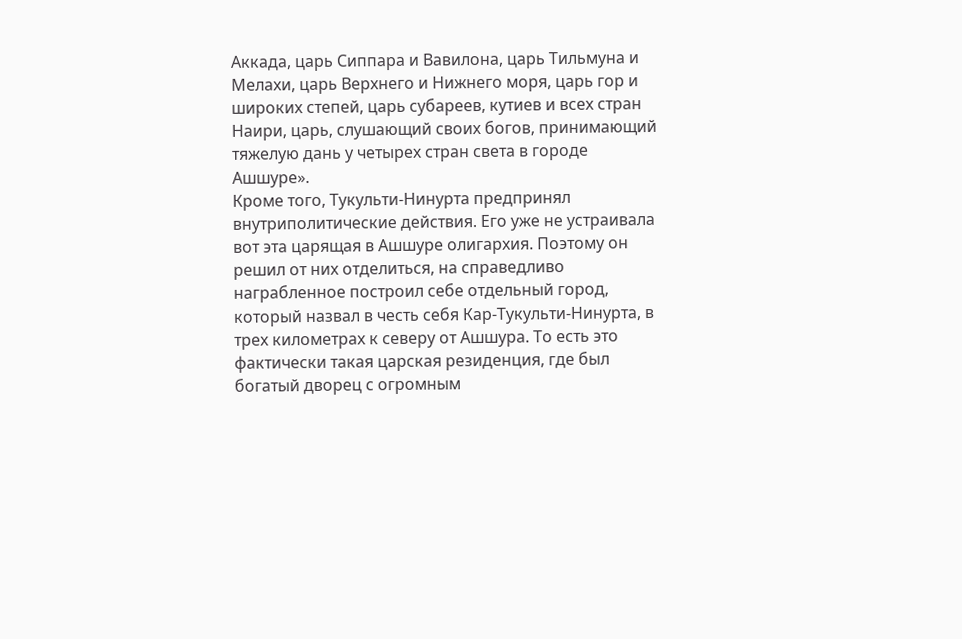Аккада, царь Сиппара и Вавилона, царь Тильмуна и Мелахи, царь Верхнего и Нижнего моря, царь гор и широких степей, царь субареев, кутиев и всех стран Наири, царь, слушающий своих богов, принимающий тяжелую дань у четырех стран света в городе Ашшуре».
Кроме того, Тукульти-Нинурта предпринял внутриполитические действия. Его уже не устраивала вот эта царящая в Ашшуре олигархия. Поэтому он решил от них отделиться, на справедливо награбленное построил себе отдельный город, который назвал в честь себя Кар-Тукульти-Нинурта, в трех километрах к северу от Ашшура. То есть это фактически такая царская резиденция, где был богатый дворец с огромным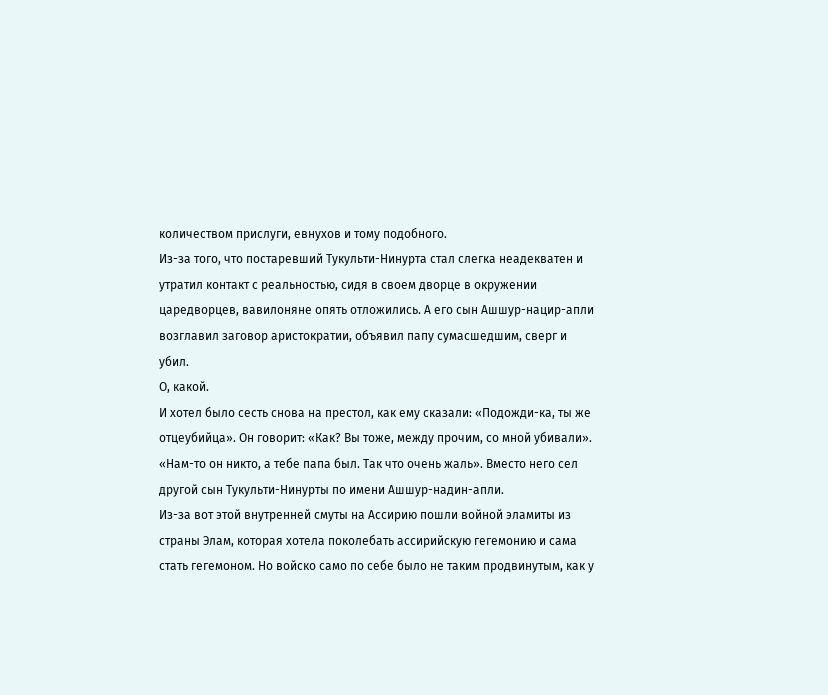количеством прислуги, евнухов и тому подобного.
Из-за того, что постаревший Тукульти-Нинурта стал слегка неадекватен и утратил контакт с реальностью, сидя в своем дворце в окружении царедворцев, вавилоняне опять отложились. А его сын Ашшур-нацир-апли возглавил заговор аристократии, объявил папу сумасшедшим, сверг и убил.
О, какой.
И хотел было сесть снова на престол, как ему сказали: «Подожди-ка, ты же отцеубийца». Он говорит: «Как? Вы тоже, между прочим, со мной убивали». «Нам-то он никто, а тебе папа был. Так что очень жаль». Вместо него сел другой сын Тукульти-Нинурты по имени Ашшур-надин-апли.
Из-за вот этой внутренней смуты на Ассирию пошли войной эламиты из страны Элам, которая хотела поколебать ассирийскую гегемонию и сама стать гегемоном. Но войско само по себе было не таким продвинутым, как у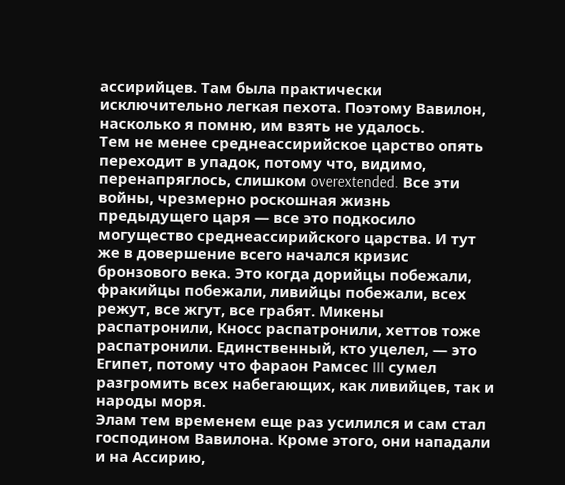ассирийцев. Там была практически исключительно легкая пехота. Поэтому Вавилон, насколько я помню, им взять не удалось.
Тем не менее среднеассирийское царство опять переходит в упадок, потому что, видимо, перенапряглось, слишком overextended. Все эти войны, чрезмерно роскошная жизнь предыдущего царя — все это подкосило могущество среднеассирийского царства. И тут же в довершение всего начался кризис бронзового века. Это когда дорийцы побежали, фракийцы побежали, ливийцы побежали, всех режут, все жгут, все грабят. Микены распатронили, Кносс распатронили, хеттов тоже распатронили. Единственный, кто уцелел, — это Египет, потому что фараон Рамсес III сумел разгромить всех набегающих, как ливийцев, так и народы моря.
Элам тем временем еще раз усилился и сам стал господином Вавилона. Кроме этого, они нападали и на Ассирию,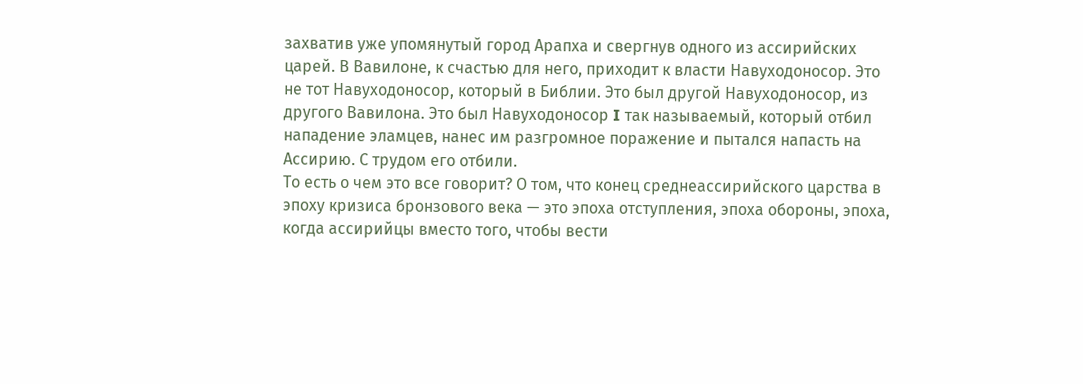захватив уже упомянутый город Арапха и свергнув одного из ассирийских царей. В Вавилоне, к счастью для него, приходит к власти Навуходоносор. Это не тот Навуходоносор, который в Библии. Это был другой Навуходоносор, из другого Вавилона. Это был Навуходоносор I так называемый, который отбил нападение эламцев, нанес им разгромное поражение и пытался напасть на Ассирию. С трудом его отбили.
То есть о чем это все говорит? О том, что конец среднеассирийского царства в эпоху кризиса бронзового века — это эпоха отступления, эпоха обороны, эпоха, когда ассирийцы вместо того, чтобы вести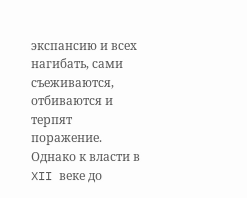экспансию и всех нагибать, сами съеживаются, отбиваются и терпят поражение.
Однако к власти в XII веке до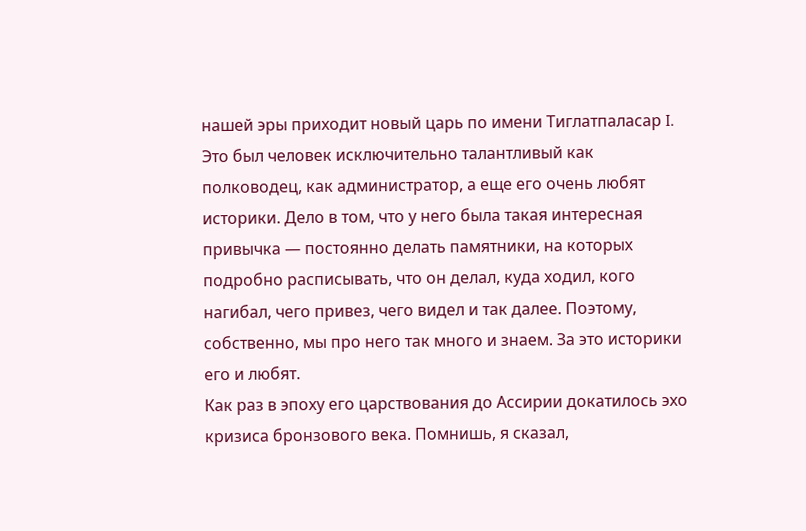нашей эры приходит новый царь по имени Тиглатпаласар I. Это был человек исключительно талантливый как полководец, как администратор, а еще его очень любят историки. Дело в том, что у него была такая интересная привычка — постоянно делать памятники, на которых подробно расписывать, что он делал, куда ходил, кого нагибал, чего привез, чего видел и так далее. Поэтому, собственно, мы про него так много и знаем. За это историки его и любят.
Как раз в эпоху его царствования до Ассирии докатилось эхо кризиса бронзового века. Помнишь, я сказал,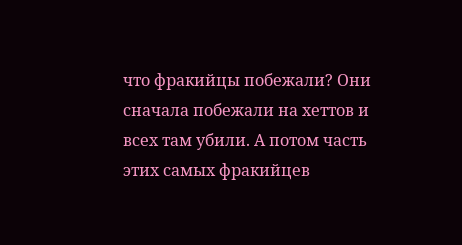что фракийцы побежали? Они сначала побежали на хеттов и всех там убили. А потом часть этих самых фракийцев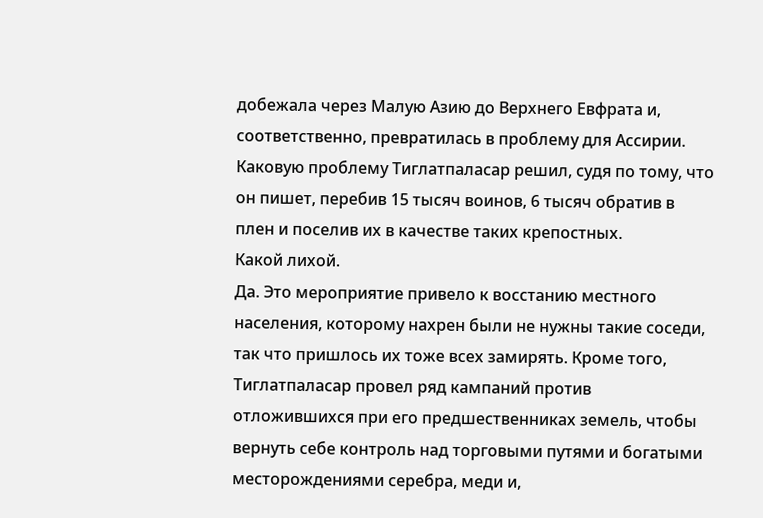добежала через Малую Азию до Верхнего Евфрата и, соответственно, превратилась в проблему для Ассирии. Каковую проблему Тиглатпаласар решил, судя по тому, что он пишет, перебив 15 тысяч воинов, 6 тысяч обратив в плен и поселив их в качестве таких крепостных.
Какой лихой.
Да. Это мероприятие привело к восстанию местного населения, которому нахрен были не нужны такие соседи, так что пришлось их тоже всех замирять. Кроме того, Тиглатпаласар провел ряд кампаний против отложившихся при его предшественниках земель, чтобы вернуть себе контроль над торговыми путями и богатыми месторождениями серебра, меди и,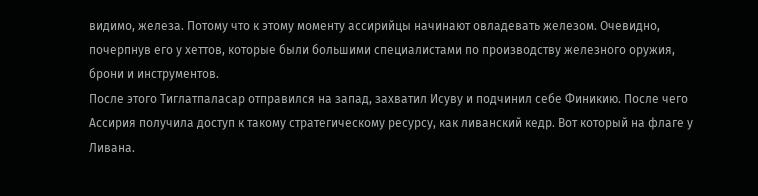видимо, железа. Потому что к этому моменту ассирийцы начинают овладевать железом. Очевидно, почерпнув его у хеттов, которые были большими специалистами по производству железного оружия, брони и инструментов.
После этого Тиглатпаласар отправился на запад, захватил Исуву и подчинил себе Финикию. После чего Ассирия получила доступ к такому стратегическому ресурсу, как ливанский кедр. Вот который на флаге у Ливана.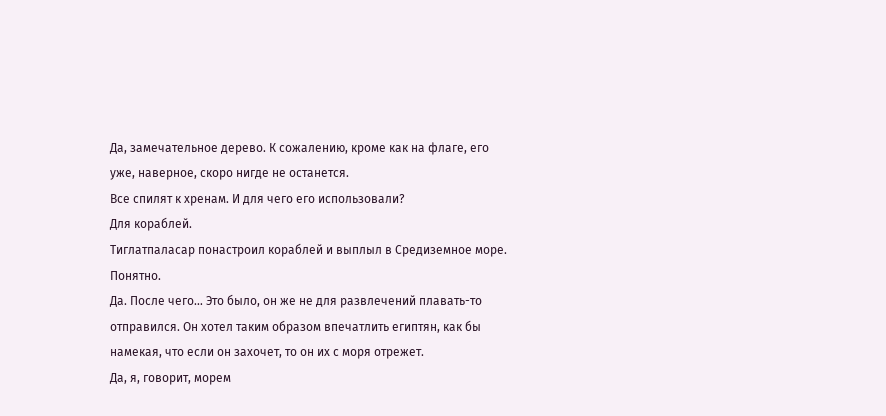Да, замечательное дерево. К сожалению, кроме как на флаге, его уже, наверное, скоро нигде не останется.
Все спилят к хренам. И для чего его использовали?
Для кораблей.
Тиглатпаласар понастроил кораблей и выплыл в Средиземное море.
Понятно.
Да. После чего… Это было, он же не для развлечений плавать-то отправился. Он хотел таким образом впечатлить египтян, как бы намекая, что если он захочет, то он их с моря отрежет.
Да, я, говорит, морем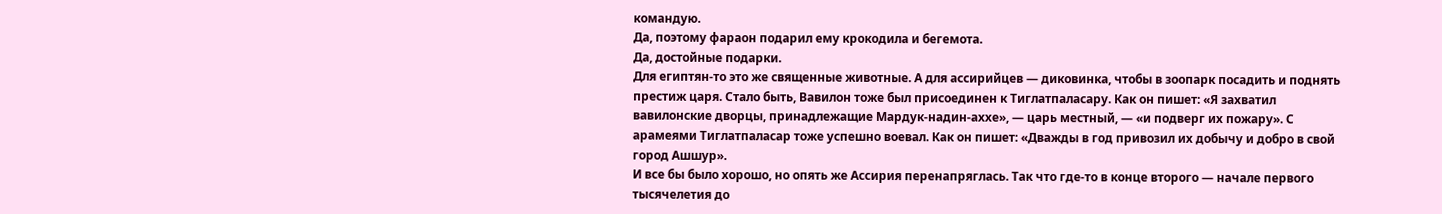командую.
Да, поэтому фараон подарил ему крокодила и бегемота.
Да, достойные подарки.
Для египтян-то это же священные животные. А для ассирийцев — диковинка, чтобы в зоопарк посадить и поднять престиж царя. Стало быть, Вавилон тоже был присоединен к Тиглатпаласару. Как он пишет: «Я захватил вавилонские дворцы, принадлежащие Мардук-надин-аххе», — царь местный, — «и подверг их пожару». С арамеями Тиглатпаласар тоже успешно воевал. Как он пишет: «Дважды в год привозил их добычу и добро в свой город Ашшур».
И все бы было хорошо, но опять же Ассирия перенапряглась. Так что где-то в конце второго — начале первого тысячелетия до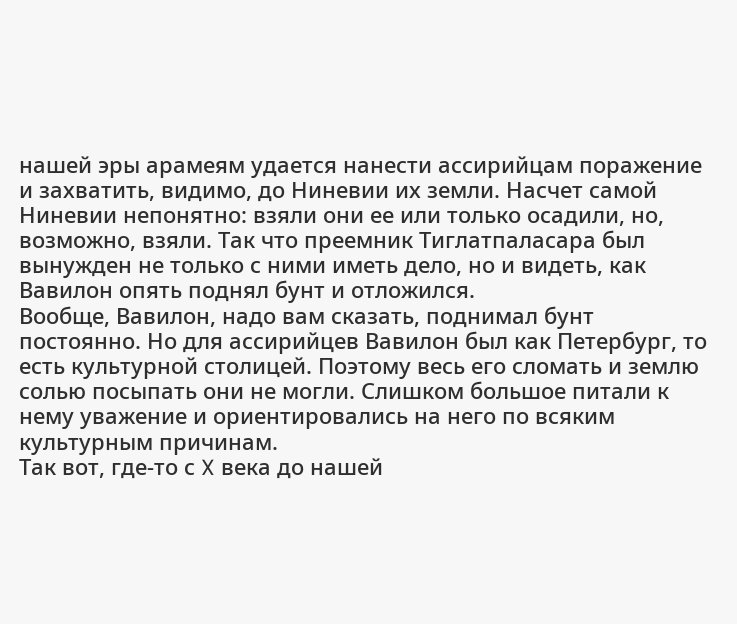нашей эры арамеям удается нанести ассирийцам поражение и захватить, видимо, до Ниневии их земли. Насчет самой Ниневии непонятно: взяли они ее или только осадили, но, возможно, взяли. Так что преемник Тиглатпаласара был вынужден не только с ними иметь дело, но и видеть, как Вавилон опять поднял бунт и отложился.
Вообще, Вавилон, надо вам сказать, поднимал бунт постоянно. Но для ассирийцев Вавилон был как Петербург, то есть культурной столицей. Поэтому весь его сломать и землю солью посыпать они не могли. Слишком большое питали к нему уважение и ориентировались на него по всяким культурным причинам.
Так вот, где-то с X века до нашей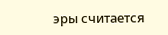эры считается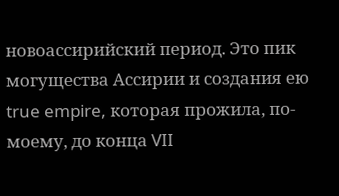новоассирийский период. Это пик могущества Ассирии и создания ею true empire, которая прожила, по-моему, до конца VII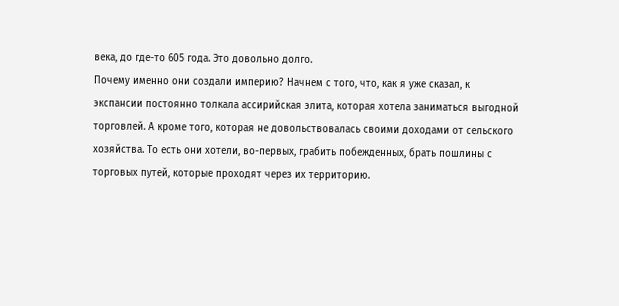века, до где-то 605 года. Это довольно долго.
Почему именно они создали империю? Начнем с того, что, как я уже сказал, к экспансии постоянно толкала ассирийская элита, которая хотела заниматься выгодной торговлей. А кроме того, которая не довольствовалась своими доходами от сельского хозяйства. То есть они хотели, во-первых, грабить побежденных, брать пошлины с торговых путей, которые проходят через их территорию.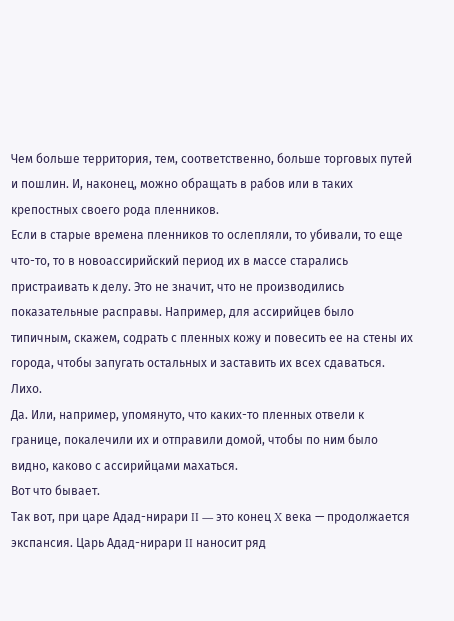Чем больше территория, тем, соответственно, больше торговых путей и пошлин. И, наконец, можно обращать в рабов или в таких крепостных своего рода пленников.
Если в старые времена пленников то ослепляли, то убивали, то еще что-то, то в новоассирийский период их в массе старались пристраивать к делу. Это не значит, что не производились показательные расправы. Например, для ассирийцев было типичным, скажем, содрать с пленных кожу и повесить ее на стены их города, чтобы запугать остальных и заставить их всех сдаваться.
Лихо.
Да. Или, например, упомянуто, что каких-то пленных отвели к границе, покалечили их и отправили домой, чтобы по ним было видно, каково с ассирийцами махаться.
Вот что бывает.
Так вот, при царе Адад-нирари II — это конец X века — продолжается экспансия. Царь Адад-нирари II наносит ряд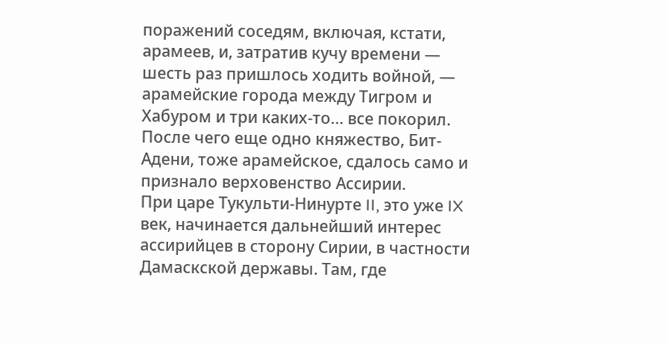поражений соседям, включая, кстати, арамеев, и, затратив кучу времени — шесть раз пришлось ходить войной, — арамейские города между Тигром и Хабуром и три каких-то… все покорил. После чего еще одно княжество, Бит-Адени, тоже арамейское, сдалось само и признало верховенство Ассирии.
При царе Тукульти-Нинурте II, это уже IX век, начинается дальнейший интерес ассирийцев в сторону Сирии, в частности Дамаскской державы. Там, где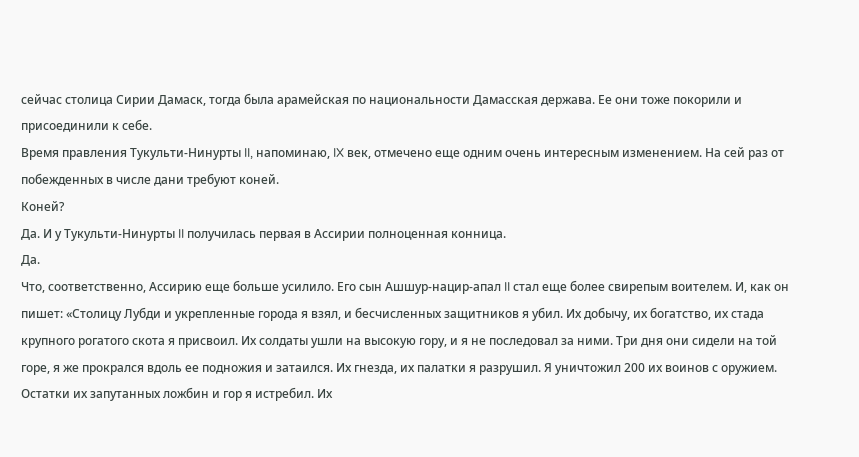сейчас столица Сирии Дамаск, тогда была арамейская по национальности Дамасская держава. Ее они тоже покорили и присоединили к себе.
Время правления Тукульти-Нинурты II, напоминаю, IX век, отмечено еще одним очень интересным изменением. На сей раз от побежденных в числе дани требуют коней.
Коней?
Да. И у Тукульти-Нинурты II получилась первая в Ассирии полноценная конница.
Да.
Что, соответственно, Ассирию еще больше усилило. Его сын Ашшур-нацир-апал II стал еще более свирепым воителем. И, как он пишет: «Столицу Лубди и укрепленные города я взял, и бесчисленных защитников я убил. Их добычу, их богатство, их стада крупного рогатого скота я присвоил. Их солдаты ушли на высокую гору, и я не последовал за ними. Три дня они сидели на той горе, я же прокрался вдоль ее подножия и затаился. Их гнезда, их палатки я разрушил. Я уничтожил 200 их воинов с оружием. Остатки их запутанных ложбин и гор я истребил. Их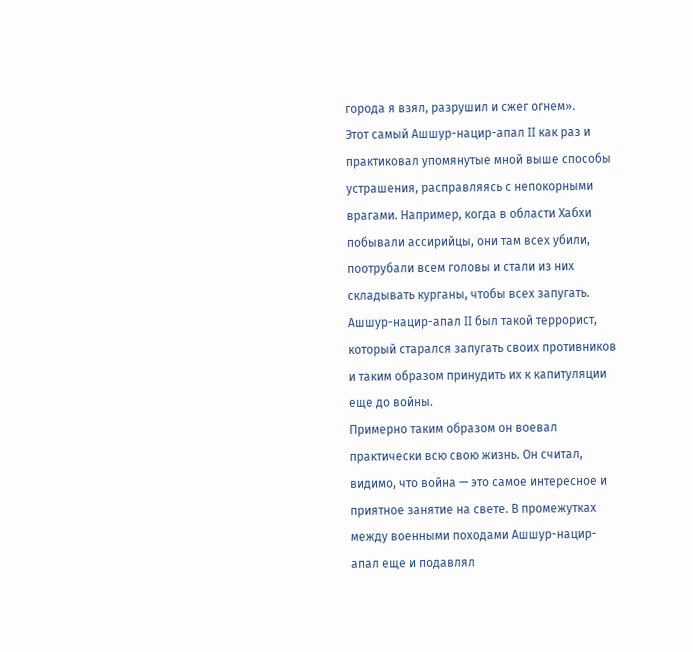города я взял, разрушил и сжег огнем».
Этот самый Ашшур-нацир-апал II как раз и практиковал упомянутые мной выше способы устрашения, расправляясь с непокорными врагами. Например, когда в области Хабхи побывали ассирийцы, они там всех убили, поотрубали всем головы и стали из них складывать курганы, чтобы всех запугать. Ашшур-нацир-апал II был такой террорист, который старался запугать своих противников и таким образом принудить их к капитуляции еще до войны.
Примерно таким образом он воевал практически всю свою жизнь. Он считал, видимо, что война — это самое интересное и приятное занятие на свете. В промежутках между военными походами Ашшур-нацир-апал еще и подавлял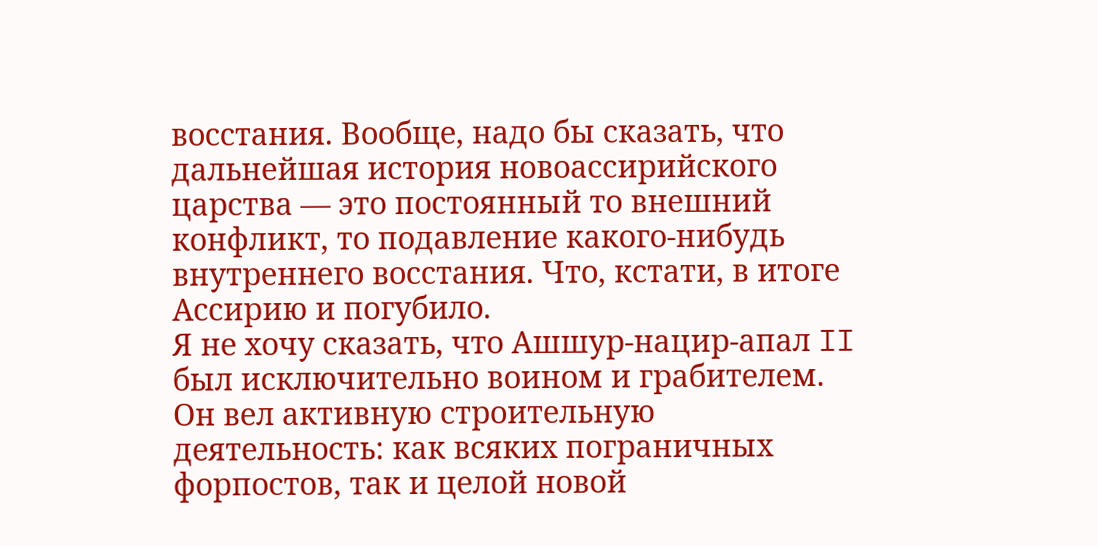восстания. Вообще, надо бы сказать, что дальнейшая история новоассирийского царства — это постоянный то внешний конфликт, то подавление какого-нибудь внутреннего восстания. Что, кстати, в итоге Ассирию и погубило.
Я не хочу сказать, что Ашшур-нацир-апал II был исключительно воином и грабителем. Он вел активную строительную деятельность: как всяких пограничных форпостов, так и целой новой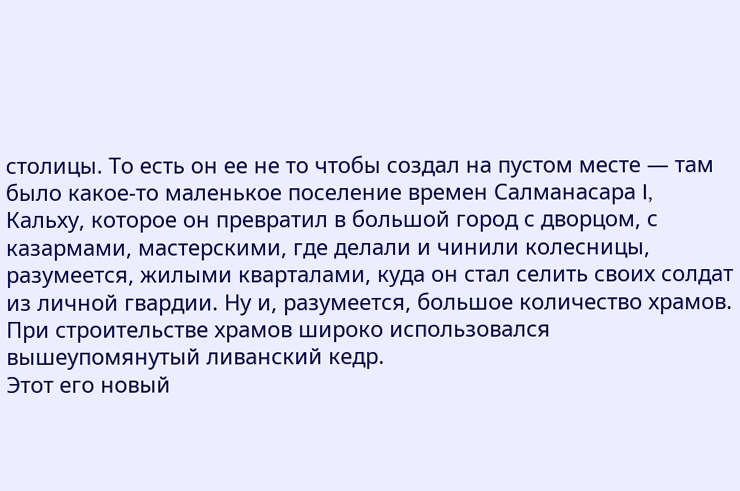столицы. То есть он ее не то чтобы создал на пустом месте — там было какое-то маленькое поселение времен Салманасара I, Кальху, которое он превратил в большой город с дворцом, с казармами, мастерскими, где делали и чинили колесницы, разумеется, жилыми кварталами, куда он стал селить своих солдат из личной гвардии. Ну и, разумеется, большое количество храмов. При строительстве храмов широко использовался вышеупомянутый ливанский кедр.
Этот его новый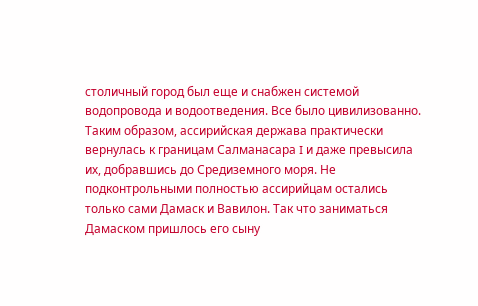столичный город был еще и снабжен системой водопровода и водоотведения. Все было цивилизованно. Таким образом, ассирийская держава практически вернулась к границам Салманасара I и даже превысила их, добравшись до Средиземного моря. Не подконтрольными полностью ассирийцам остались только сами Дамаск и Вавилон. Так что заниматься Дамаском пришлось его сыну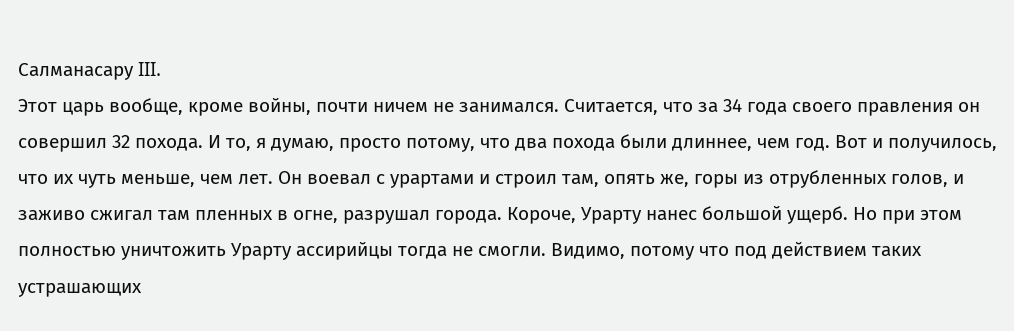Салманасару III.
Этот царь вообще, кроме войны, почти ничем не занимался. Считается, что за 34 года своего правления он совершил 32 похода. И то, я думаю, просто потому, что два похода были длиннее, чем год. Вот и получилось, что их чуть меньше, чем лет. Он воевал с урартами и строил там, опять же, горы из отрубленных голов, и заживо сжигал там пленных в огне, разрушал города. Короче, Урарту нанес большой ущерб. Но при этом полностью уничтожить Урарту ассирийцы тогда не смогли. Видимо, потому что под действием таких устрашающих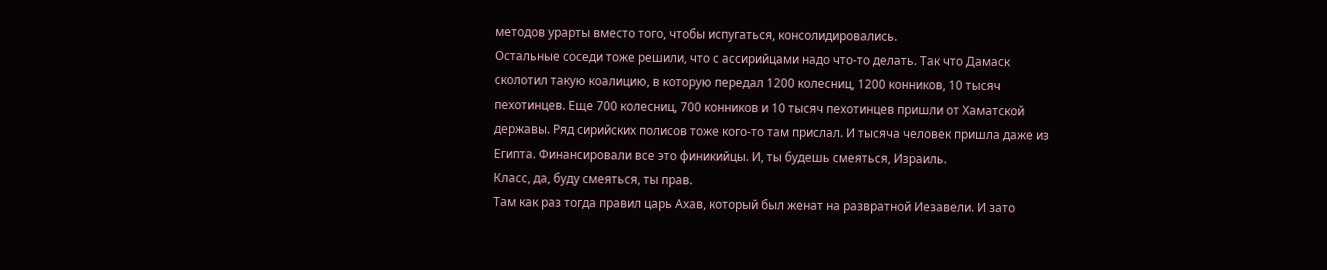методов урарты вместо того, чтобы испугаться, консолидировались.
Остальные соседи тоже решили, что с ассирийцами надо что-то делать. Так что Дамаск сколотил такую коалицию, в которую передал 1200 колесниц, 1200 конников, 10 тысяч пехотинцев. Еще 700 колесниц, 700 конников и 10 тысяч пехотинцев пришли от Хаматской державы. Ряд сирийских полисов тоже кого-то там прислал. И тысяча человек пришла даже из Египта. Финансировали все это финикийцы. И, ты будешь смеяться, Израиль.
Класс, да, буду смеяться, ты прав.
Там как раз тогда правил царь Ахав, который был женат на развратной Иезавели. И зато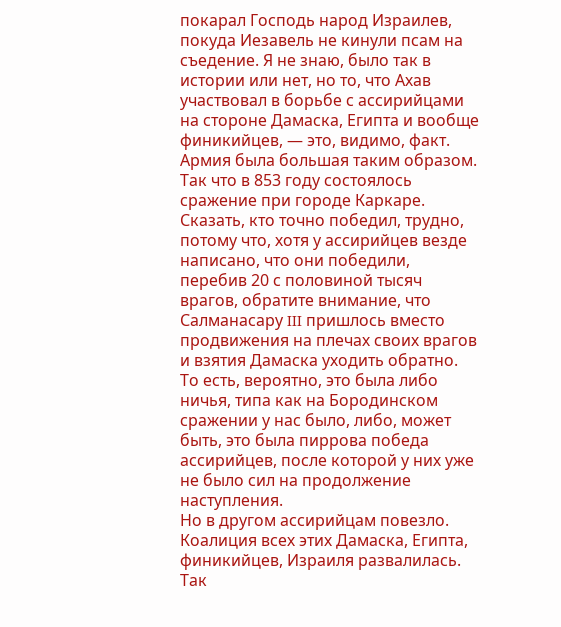покарал Господь народ Израилев, покуда Иезавель не кинули псам на съедение. Я не знаю, было так в истории или нет, но то, что Ахав участвовал в борьбе с ассирийцами на стороне Дамаска, Египта и вообще финикийцев, — это, видимо, факт.
Армия была большая таким образом. Так что в 853 году состоялось сражение при городе Каркаре. Сказать, кто точно победил, трудно, потому что, хотя у ассирийцев везде написано, что они победили, перебив 20 с половиной тысяч врагов, обратите внимание, что Салманасару III пришлось вместо продвижения на плечах своих врагов и взятия Дамаска уходить обратно. То есть, вероятно, это была либо ничья, типа как на Бородинском сражении у нас было, либо, может быть, это была пиррова победа ассирийцев, после которой у них уже не было сил на продолжение наступления.
Но в другом ассирийцам повезло. Коалиция всех этих Дамаска, Египта, финикийцев, Израиля развалилась. Так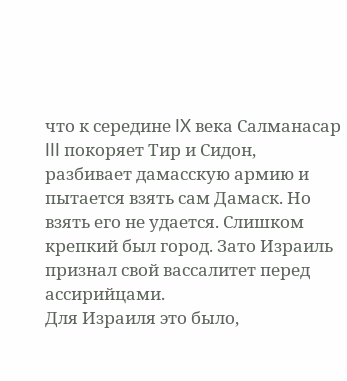что к середине IX века Салманасар III покоряет Тир и Сидон, разбивает дамасскую армию и пытается взять сам Дамаск. Но взять его не удается. Слишком крепкий был город. Зато Израиль признал свой вассалитет перед ассирийцами.
Для Израиля это было,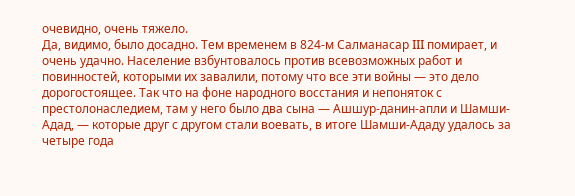очевидно, очень тяжело.
Да, видимо, было досадно. Тем временем в 824-м Салманасар III помирает, и очень удачно. Население взбунтовалось против всевозможных работ и повинностей, которыми их завалили, потому что все эти войны — это дело дорогостоящее. Так что на фоне народного восстания и непоняток с престолонаследием, там у него было два сына — Ашшур-данин-апли и Шамши-Адад, — которые друг с другом стали воевать, в итоге Шамши-Ададу удалось за четыре года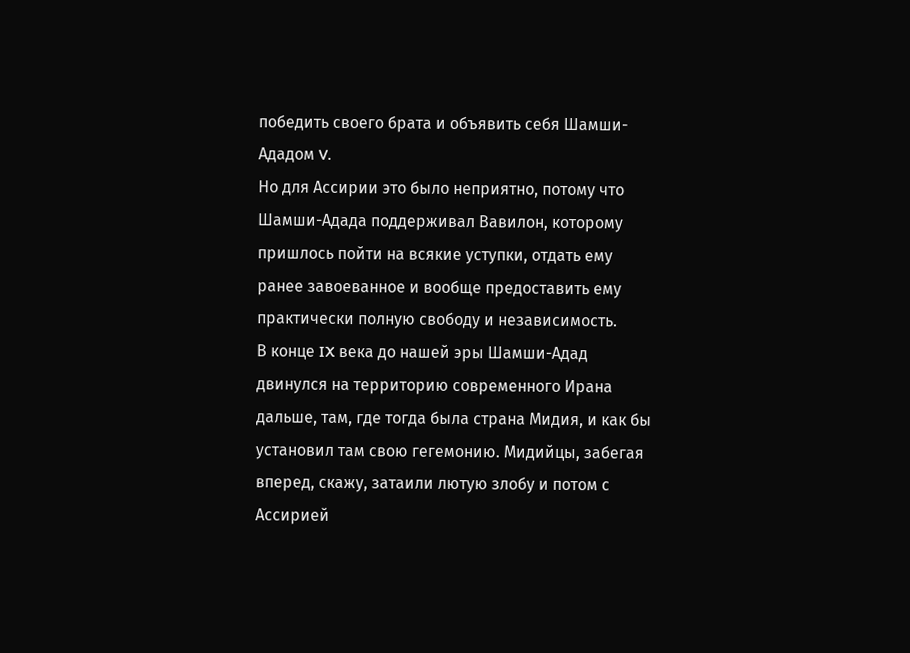победить своего брата и объявить себя Шамши-Ададом V.
Но для Ассирии это было неприятно, потому что Шамши-Адада поддерживал Вавилон, которому пришлось пойти на всякие уступки, отдать ему ранее завоеванное и вообще предоставить ему практически полную свободу и независимость.
В конце IX века до нашей эры Шамши-Адад двинулся на территорию современного Ирана дальше, там, где тогда была страна Мидия, и как бы установил там свою гегемонию. Мидийцы, забегая вперед, скажу, затаили лютую злобу и потом с Ассирией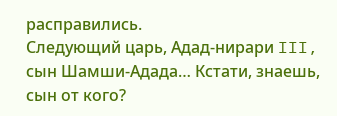расправились.
Следующий царь, Адад-нирари III, сын Шамши-Адада… Кстати, знаешь, сын от кого?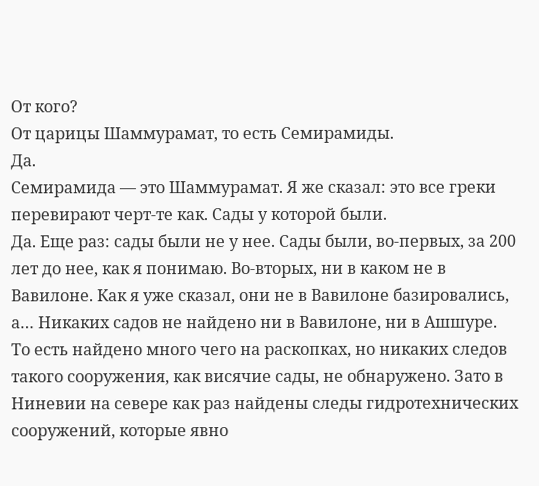От кого?
От царицы Шаммурамат, то есть Семирамиды.
Да.
Семирамида — это Шаммурамат. Я же сказал: это все греки перевирают черт-те как. Сады у которой были.
Да. Еще раз: сады были не у нее. Сады были, во-первых, за 200 лет до нее, как я понимаю. Во-вторых, ни в каком не в Вавилоне. Как я уже сказал, они не в Вавилоне базировались, а… Никаких садов не найдено ни в Вавилоне, ни в Ашшуре. То есть найдено много чего на раскопках, но никаких следов такого сооружения, как висячие сады, не обнаружено. Зато в Ниневии на севере как раз найдены следы гидротехнических сооружений, которые явно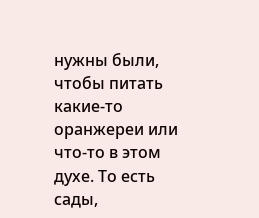нужны были, чтобы питать какие-то оранжереи или что-то в этом духе. То есть сады,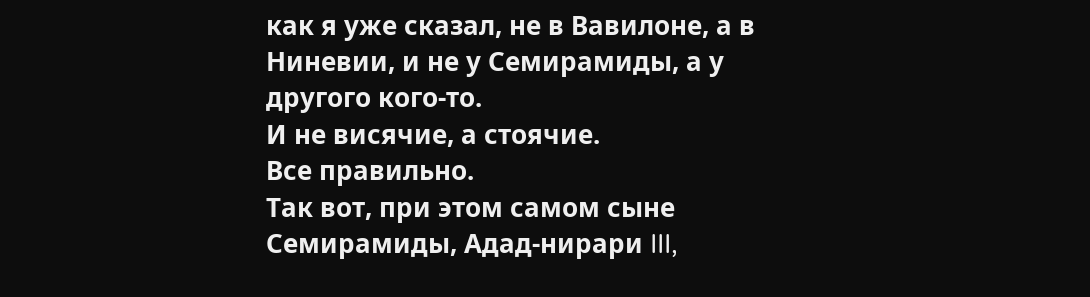как я уже сказал, не в Вавилоне, а в Ниневии, и не у Семирамиды, а у другого кого-то.
И не висячие, а стоячие.
Все правильно.
Так вот, при этом самом сыне Семирамиды, Адад-нирари III,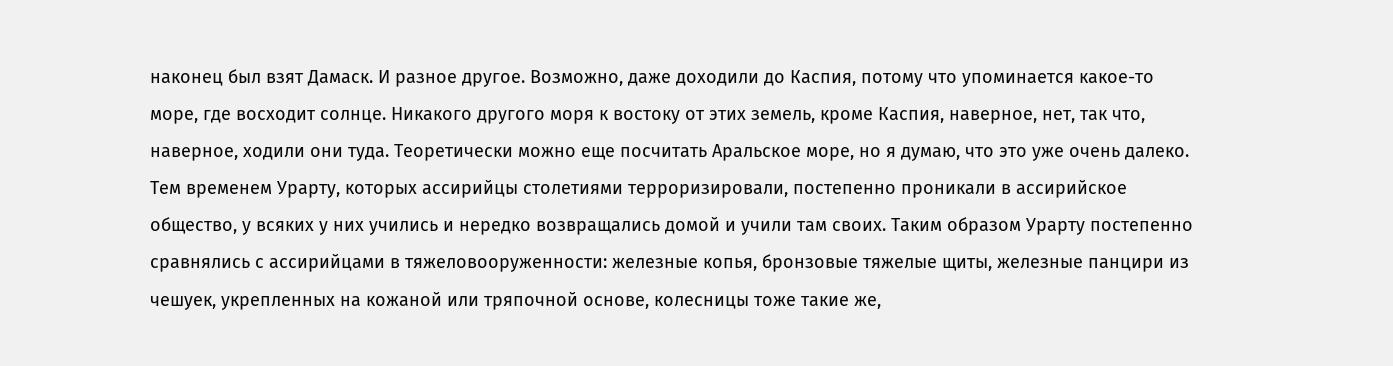наконец был взят Дамаск. И разное другое. Возможно, даже доходили до Каспия, потому что упоминается какое-то море, где восходит солнце. Никакого другого моря к востоку от этих земель, кроме Каспия, наверное, нет, так что, наверное, ходили они туда. Теоретически можно еще посчитать Аральское море, но я думаю, что это уже очень далеко.
Тем временем Урарту, которых ассирийцы столетиями терроризировали, постепенно проникали в ассирийское общество, у всяких у них учились и нередко возвращались домой и учили там своих. Таким образом Урарту постепенно сравнялись с ассирийцами в тяжеловооруженности: железные копья, бронзовые тяжелые щиты, железные панцири из чешуек, укрепленных на кожаной или тряпочной основе, колесницы тоже такие же,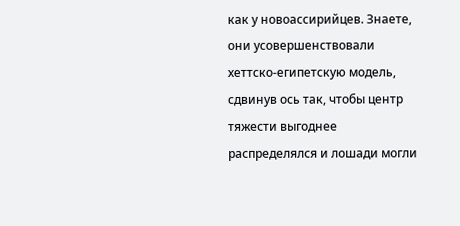как у новоассирийцев. Знаете, они усовершенствовали хеттско-египетскую модель, сдвинув ось так, чтобы центр тяжести выгоднее распределялся и лошади могли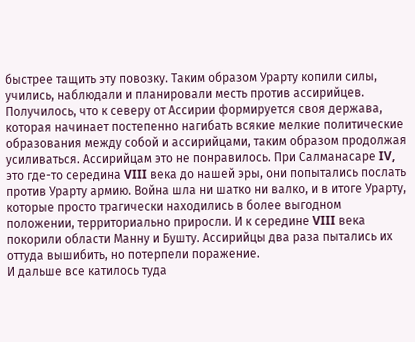быстрее тащить эту повозку. Таким образом Урарту копили силы, учились, наблюдали и планировали месть против ассирийцев.
Получилось, что к северу от Ассирии формируется своя держава, которая начинает постепенно нагибать всякие мелкие политические образования между собой и ассирийцами, таким образом продолжая усиливаться. Ассирийцам это не понравилось. При Салманасаре IV, это где-то середина VIII века до нашей эры, они попытались послать против Урарту армию. Война шла ни шатко ни валко, и в итоге Урарту, которые просто трагически находились в более выгодном положении, территориально приросли. И к середине VIII века покорили области Манну и Бушту. Ассирийцы два раза пытались их оттуда вышибить, но потерпели поражение.
И дальше все катилось туда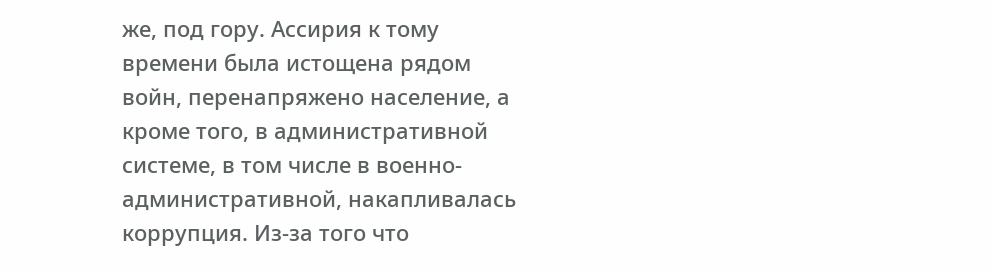же, под гору. Ассирия к тому времени была истощена рядом войн, перенапряжено население, а кроме того, в административной системе, в том числе в военно-административной, накапливалась коррупция. Из-за того что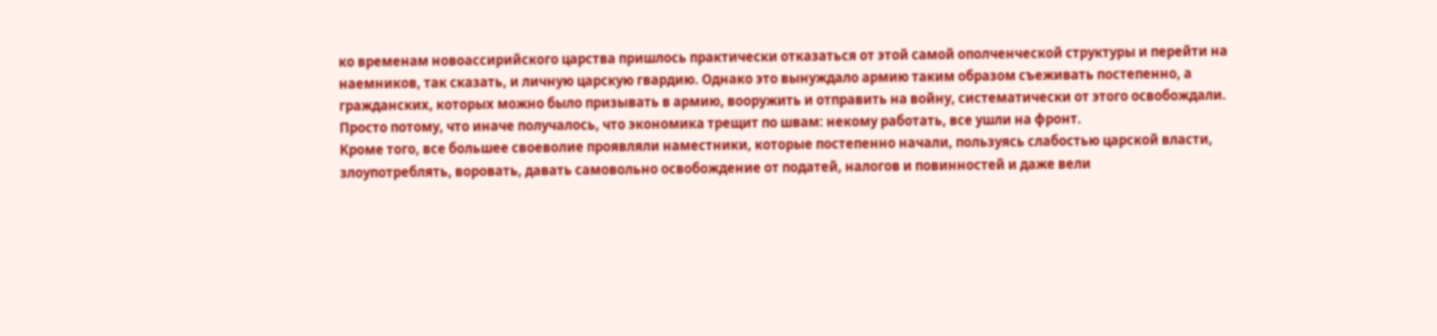ко временам новоассирийского царства пришлось практически отказаться от этой самой ополченческой структуры и перейти на наемников, так сказать, и личную царскую гвардию. Однако это вынуждало армию таким образом съеживать постепенно, а гражданских, которых можно было призывать в армию, вооружить и отправить на войну, систематически от этого освобождали. Просто потому, что иначе получалось, что экономика трещит по швам: некому работать, все ушли на фронт.
Кроме того, все большее своеволие проявляли наместники, которые постепенно начали, пользуясь слабостью царской власти, злоупотреблять, воровать, давать самовольно освобождение от податей, налогов и повинностей и даже вели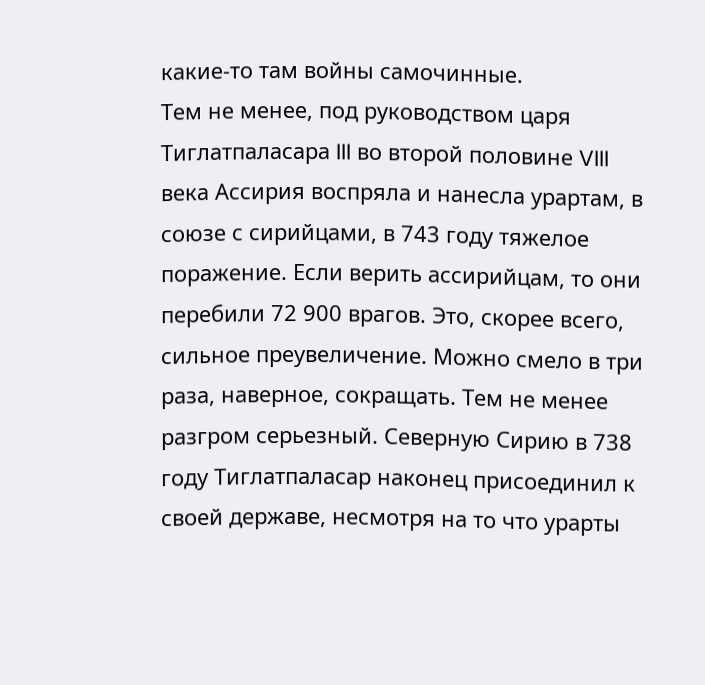какие-то там войны самочинные.
Тем не менее, под руководством царя Тиглатпаласара III во второй половине VIII века Ассирия воспряла и нанесла урартам, в союзе с сирийцами, в 743 году тяжелое поражение. Если верить ассирийцам, то они перебили 72 900 врагов. Это, скорее всего, сильное преувеличение. Можно смело в три раза, наверное, сокращать. Тем не менее разгром серьезный. Северную Сирию в 738 году Тиглатпаласар наконец присоединил к своей державе, несмотря на то что урарты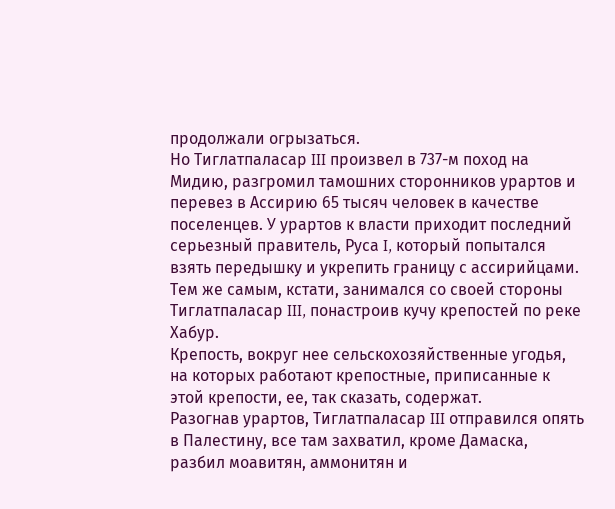продолжали огрызаться.
Но Тиглатпаласар III произвел в 737-м поход на Мидию, разгромил тамошних сторонников урартов и перевез в Ассирию 65 тысяч человек в качестве поселенцев. У урартов к власти приходит последний серьезный правитель, Руса I, который попытался взять передышку и укрепить границу с ассирийцами. Тем же самым, кстати, занимался со своей стороны Тиглатпаласар III, понастроив кучу крепостей по реке Хабур.
Крепость, вокруг нее сельскохозяйственные угодья, на которых работают крепостные, приписанные к этой крепости, ее, так сказать, содержат.
Разогнав урартов, Тиглатпаласар III отправился опять в Палестину, все там захватил, кроме Дамаска, разбил моавитян, аммонитян и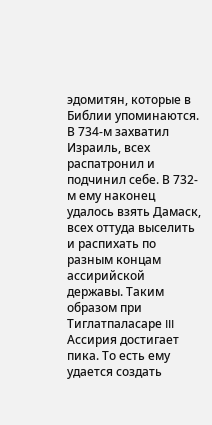эдомитян, которые в Библии упоминаются. В 734-м захватил Израиль, всех распатронил и подчинил себе. В 732-м ему наконец удалось взять Дамаск, всех оттуда выселить и распихать по разным концам ассирийской державы. Таким образом при Тиглатпаласаре III Ассирия достигает пика. То есть ему удается создать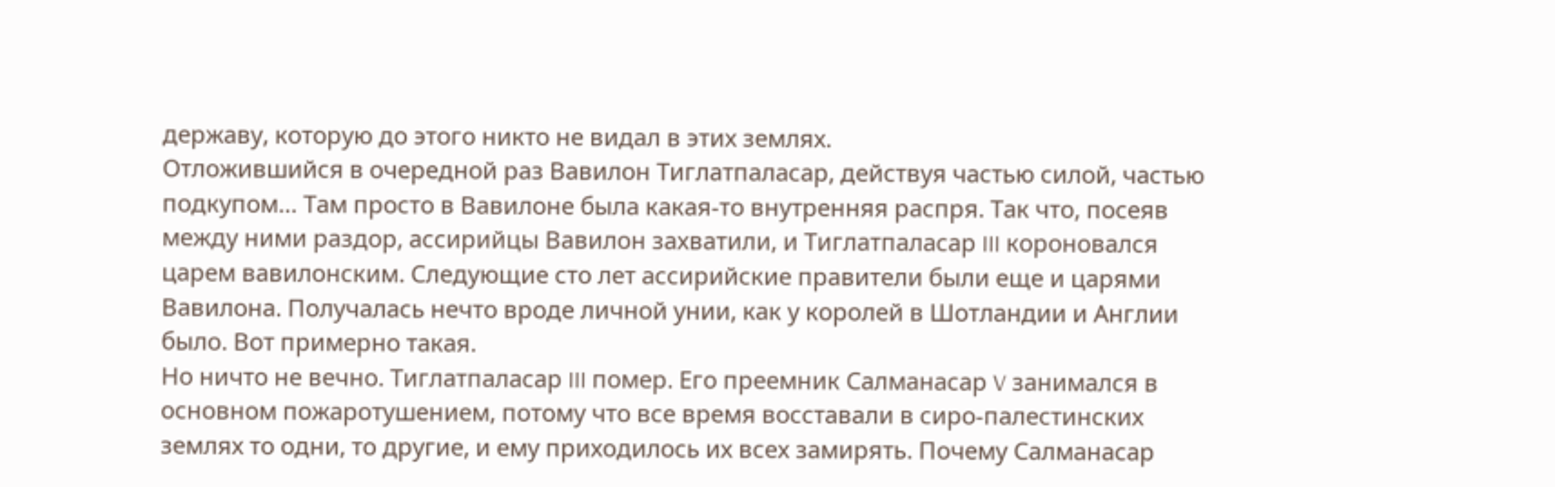державу, которую до этого никто не видал в этих землях.
Отложившийся в очередной раз Вавилон Тиглатпаласар, действуя частью силой, частью подкупом… Там просто в Вавилоне была какая-то внутренняя распря. Так что, посеяв между ними раздор, ассирийцы Вавилон захватили, и Тиглатпаласар III короновался царем вавилонским. Следующие сто лет ассирийские правители были еще и царями Вавилона. Получалась нечто вроде личной унии, как у королей в Шотландии и Англии было. Вот примерно такая.
Но ничто не вечно. Тиглатпаласар III помер. Его преемник Салманасар V занимался в основном пожаротушением, потому что все время восставали в сиро-палестинских землях то одни, то другие, и ему приходилось их всех замирять. Почему Салманасар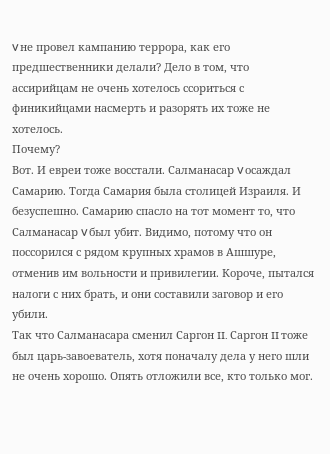V не провел кампанию террора, как его предшественники делали? Дело в том, что ассирийцам не очень хотелось ссориться с финикийцами насмерть и разорять их тоже не хотелось.
Почему?
Вот. И евреи тоже восстали. Салманасар V осаждал Самарию. Тогда Самария была столицей Израиля. И безуспешно. Самарию спасло на тот момент то, что Салманасар V был убит. Видимо, потому что он поссорился с рядом крупных храмов в Ашшуре, отменив им вольности и привилегии. Короче, пытался налоги с них брать, и они составили заговор и его убили.
Так что Салманасара сменил Саргон II. Саргон II тоже был царь-завоеватель, хотя поначалу дела у него шли не очень хорошо. Опять отложили все, кто только мог.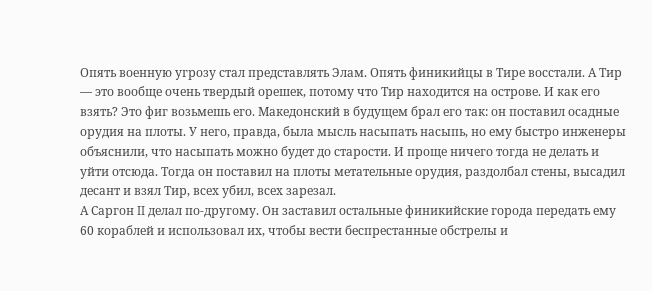Опять военную угрозу стал представлять Элам. Опять финикийцы в Тире восстали. А Тир — это вообще очень твердый орешек, потому что Тир находится на острове. И как его взять? Это фиг возьмешь его. Македонский в будущем брал его так: он поставил осадные орудия на плоты. У него, правда, была мысль насыпать насыпь, но ему быстро инженеры объяснили, что насыпать можно будет до старости. И проще ничего тогда не делать и уйти отсюда. Тогда он поставил на плоты метательные орудия, раздолбал стены, высадил десант и взял Тир, всех убил, всех зарезал.
А Саргон II делал по-другому. Он заставил остальные финикийские города передать ему 60 кораблей и использовал их, чтобы вести беспрестанные обстрелы и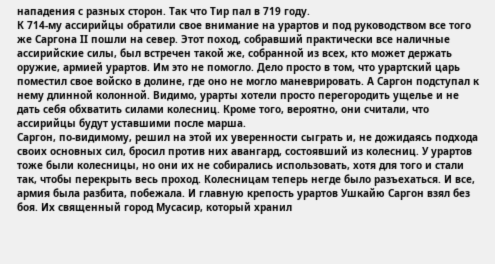нападения с разных сторон. Так что Тир пал в 719 году.
К 714-му ассирийцы обратили свое внимание на урартов и под руководством все того же Саргона II пошли на север. Этот поход, собравший практически все наличные ассирийские силы, был встречен такой же, собранной из всех, кто может держать оружие, армией урартов. Им это не помогло. Дело просто в том, что урартский царь поместил свое войско в долине, где оно не могло маневрировать. А Саргон подступал к нему длинной колонной. Видимо, урарты хотели просто перегородить ущелье и не дать себя обхватить силами колесниц. Кроме того, вероятно, они считали, что ассирийцы будут уставшими после марша.
Саргон, по-видимому, решил на этой их уверенности сыграть и, не дожидаясь подхода своих основных сил, бросил против них авангард, состоявший из колесниц. У урартов тоже были колесницы, но они их не собирались использовать, хотя для того и стали так, чтобы перекрыть весь проход. Колесницам теперь негде было разъехаться. И все, армия была разбита, побежала. И главную крепость урартов Ушкайю Саргон взял без боя. Их священный город Мусасир, который хранил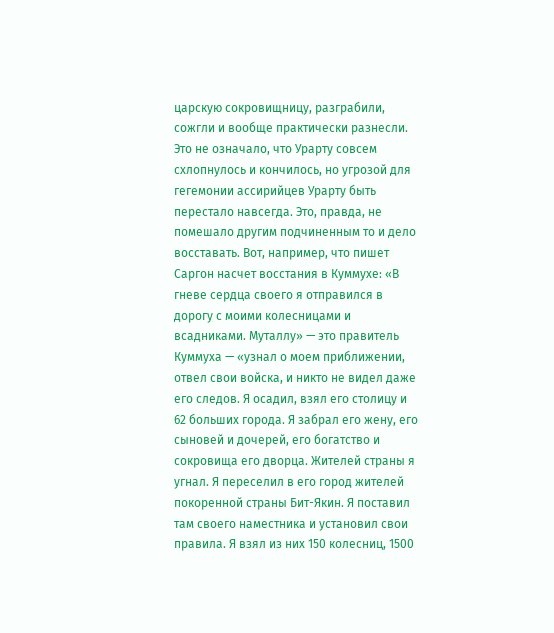царскую сокровищницу, разграбили, сожгли и вообще практически разнесли.
Это не означало, что Урарту совсем схлопнулось и кончилось, но угрозой для гегемонии ассирийцев Урарту быть перестало навсегда. Это, правда, не помешало другим подчиненным то и дело восставать. Вот, например, что пишет Саргон насчет восстания в Куммухе: «В гневе сердца своего я отправился в дорогу с моими колесницами и всадниками. Муталлу» — это правитель Куммуха — «узнал о моем приближении, отвел свои войска, и никто не видел даже его следов. Я осадил, взял его столицу и 62 больших города. Я забрал его жену, его сыновей и дочерей, его богатство и сокровища его дворца. Жителей страны я угнал. Я переселил в его город жителей покоренной страны Бит-Якин. Я поставил там своего наместника и установил свои правила. Я взял из них 150 колесниц, 1500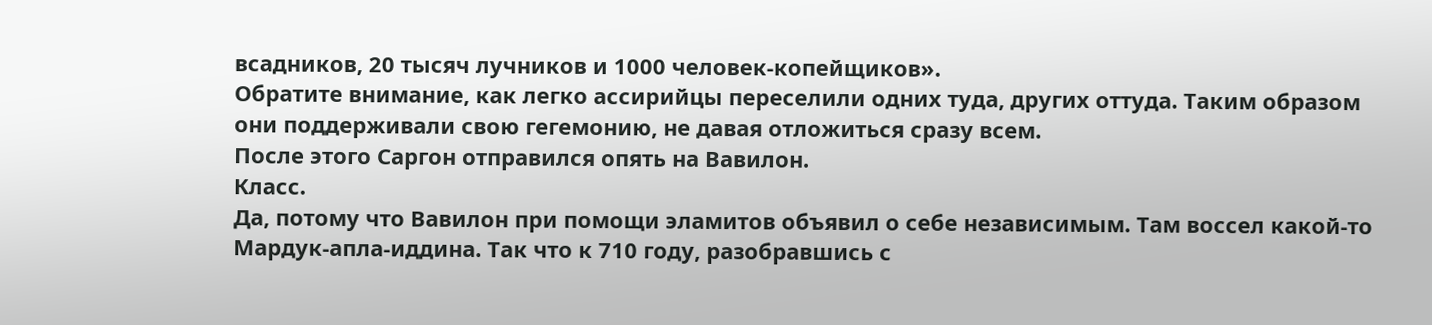всадников, 20 тысяч лучников и 1000 человек-копейщиков».
Обратите внимание, как легко ассирийцы переселили одних туда, других оттуда. Таким образом они поддерживали свою гегемонию, не давая отложиться сразу всем.
После этого Саргон отправился опять на Вавилон.
Класс.
Да, потому что Вавилон при помощи эламитов объявил о себе независимым. Там воссел какой-то Мардук-апла-иддина. Так что к 710 году, разобравшись с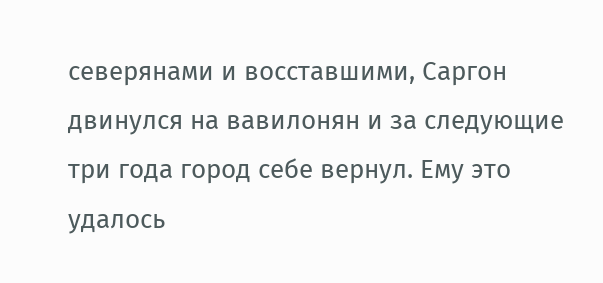северянами и восставшими, Саргон двинулся на вавилонян и за следующие три года город себе вернул. Ему это удалось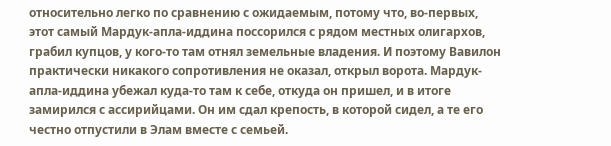относительно легко по сравнению с ожидаемым, потому что, во-первых, этот самый Мардук-апла-иддина поссорился с рядом местных олигархов, грабил купцов, у кого-то там отнял земельные владения. И поэтому Вавилон практически никакого сопротивления не оказал, открыл ворота. Мардук-апла-иддина убежал куда-то там к себе, откуда он пришел, и в итоге замирился с ассирийцами. Он им сдал крепость, в которой сидел, а те его честно отпустили в Элам вместе с семьей.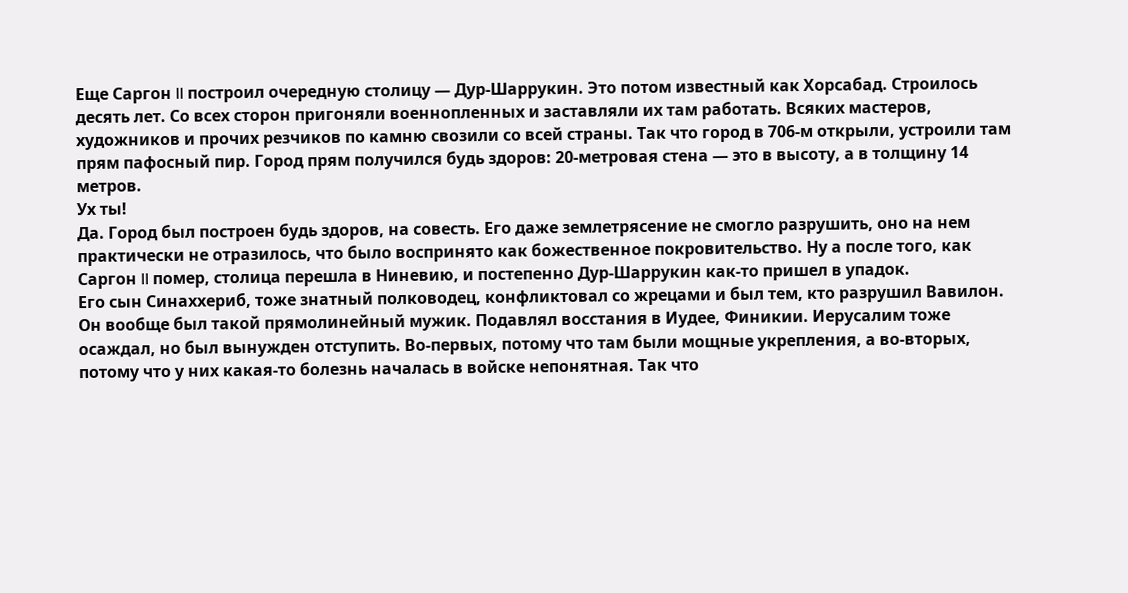Еще Саргон II построил очередную столицу — Дур-Шаррукин. Это потом известный как Хорсабад. Строилось десять лет. Со всех сторон пригоняли военнопленных и заставляли их там работать. Всяких мастеров, художников и прочих резчиков по камню свозили со всей страны. Так что город в 706-м открыли, устроили там прям пафосный пир. Город прям получился будь здоров: 20-метровая стена — это в высоту, а в толщину 14 метров.
Ух ты!
Да. Город был построен будь здоров, на совесть. Его даже землетрясение не смогло разрушить, оно на нем практически не отразилось, что было воспринято как божественное покровительство. Ну а после того, как Саргон II помер, столица перешла в Ниневию, и постепенно Дур-Шаррукин как-то пришел в упадок.
Его сын Синаххериб, тоже знатный полководец, конфликтовал со жрецами и был тем, кто разрушил Вавилон. Он вообще был такой прямолинейный мужик. Подавлял восстания в Иудее, Финикии. Иерусалим тоже осаждал, но был вынужден отступить. Во-первых, потому что там были мощные укрепления, а во-вторых, потому что у них какая-то болезнь началась в войске непонятная. Так что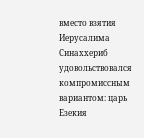вместо взятия Иерусалима Синаххериб удовольствовался компромиссным вариантом: царь Езекия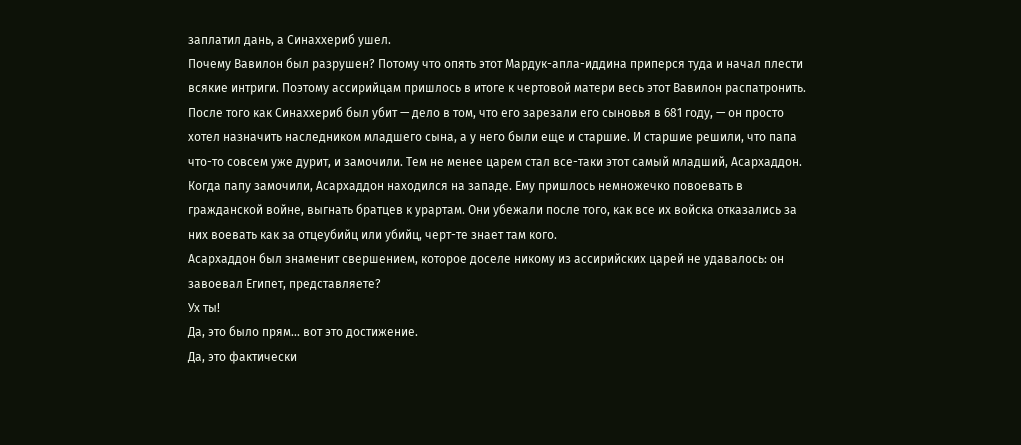заплатил дань, а Синаххериб ушел.
Почему Вавилон был разрушен? Потому что опять этот Мардук-апла-иддина приперся туда и начал плести всякие интриги. Поэтому ассирийцам пришлось в итоге к чертовой матери весь этот Вавилон распатронить.
После того как Синаххериб был убит — дело в том, что его зарезали его сыновья в 681 году, — он просто хотел назначить наследником младшего сына, а у него были еще и старшие. И старшие решили, что папа что-то совсем уже дурит, и замочили. Тем не менее царем стал все-таки этот самый младший, Асархаддон. Когда папу замочили, Асархаддон находился на западе. Ему пришлось немножечко повоевать в гражданской войне, выгнать братцев к урартам. Они убежали после того, как все их войска отказались за них воевать как за отцеубийц или убийц, черт-те знает там кого.
Асархаддон был знаменит свершением, которое доселе никому из ассирийских царей не удавалось: он завоевал Египет, представляете?
Ух ты!
Да, это было прям… вот это достижение.
Да, это фактически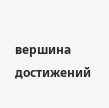вершина достижений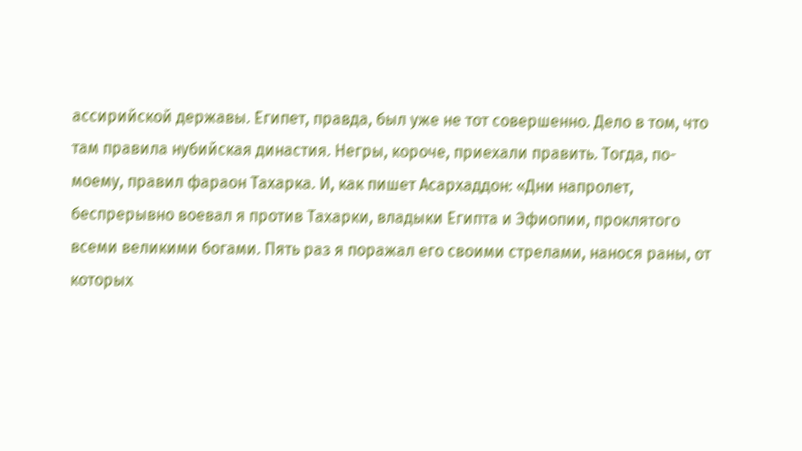ассирийской державы. Египет, правда, был уже не тот совершенно. Дело в том, что там правила нубийская династия. Негры, короче, приехали править. Тогда, по-моему, правил фараон Тахарка. И, как пишет Асархаддон: «Дни напролет, беспрерывно воевал я против Тахарки, владыки Египта и Эфиопии, проклятого всеми великими богами. Пять раз я поражал его своими стрелами, нанося раны, от которых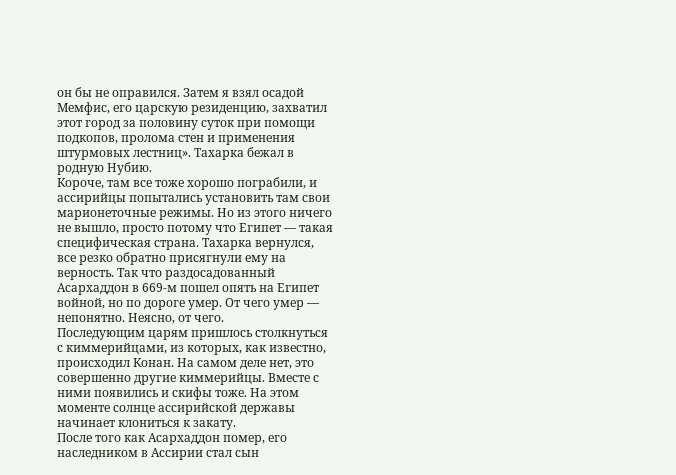он бы не оправился. Затем я взял осадой Мемфис, его царскую резиденцию, захватил этот город за половину суток при помощи подкопов, пролома стен и применения штурмовых лестниц». Тахарка бежал в родную Нубию.
Короче, там все тоже хорошо пограбили, и ассирийцы попытались установить там свои марионеточные режимы. Но из этого ничего не вышло, просто потому что Египет — такая специфическая страна. Тахарка вернулся, все резко обратно присягнули ему на верность. Так что раздосадованный Асархаддон в 669-м пошел опять на Египет войной, но по дороге умер. От чего умер — непонятно. Неясно, от чего.
Последующим царям пришлось столкнуться с киммерийцами, из которых, как известно, происходил Конан. На самом деле нет, это совершенно другие киммерийцы. Вместе с ними появились и скифы тоже. На этом моменте солнце ассирийской державы начинает клониться к закату.
После того как Асархаддон помер, его наследником в Ассирии стал сын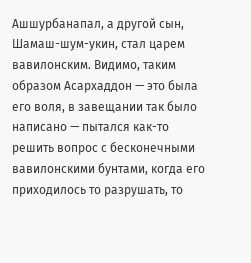Ашшурбанапал, а другой сын, Шамаш-шум-укин, стал царем вавилонским. Видимо, таким образом Асархаддон — это была его воля, в завещании так было написано — пытался как-то решить вопрос с бесконечными вавилонскими бунтами, когда его приходилось то разрушать, то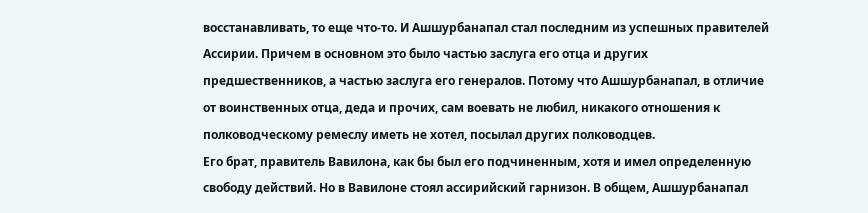восстанавливать, то еще что-то. И Ашшурбанапал стал последним из успешных правителей Ассирии. Причем в основном это было частью заслуга его отца и других предшественников, а частью заслуга его генералов. Потому что Ашшурбанапал, в отличие от воинственных отца, деда и прочих, сам воевать не любил, никакого отношения к полководческому ремеслу иметь не хотел, посылал других полководцев.
Его брат, правитель Вавилона, как бы был его подчиненным, хотя и имел определенную свободу действий. Но в Вавилоне стоял ассирийский гарнизон. В общем, Ашшурбанапал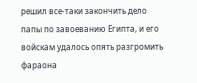решил все-таки закончить дело папы по завоеванию Египта, и его войскам удалось опять разгромить фараона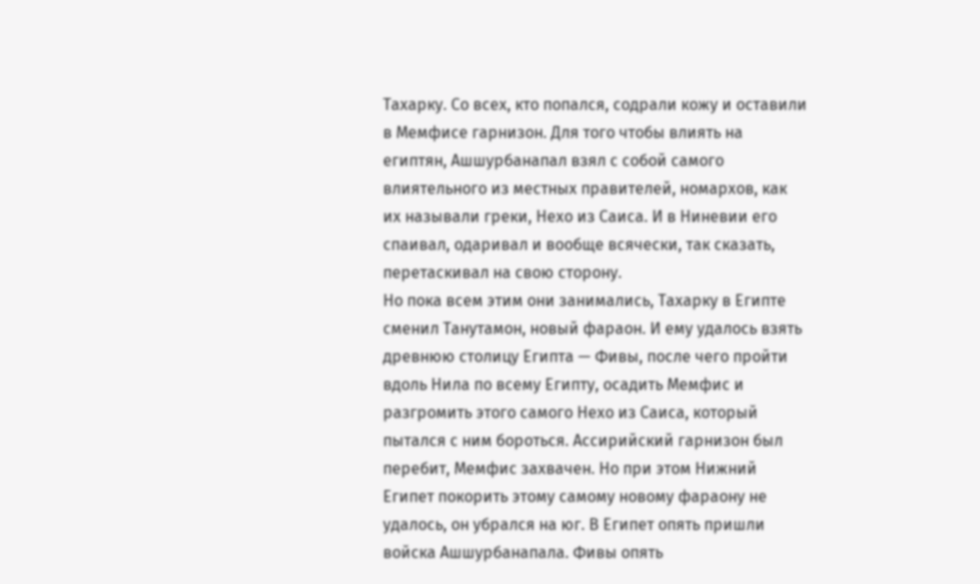Тахарку. Со всех, кто попался, содрали кожу и оставили в Мемфисе гарнизон. Для того чтобы влиять на египтян, Ашшурбанапал взял с собой самого влиятельного из местных правителей, номархов, как их называли греки, Нехо из Саиса. И в Ниневии его спаивал, одаривал и вообще всячески, так сказать, перетаскивал на свою сторону.
Но пока всем этим они занимались, Тахарку в Египте сменил Танутамон, новый фараон. И ему удалось взять древнюю столицу Египта — Фивы, после чего пройти вдоль Нила по всему Египту, осадить Мемфис и разгромить этого самого Нехо из Саиса, который пытался с ним бороться. Ассирийский гарнизон был перебит, Мемфис захвачен. Но при этом Нижний Египет покорить этому самому новому фараону не удалось, он убрался на юг. В Египет опять пришли войска Ашшурбанапала. Фивы опять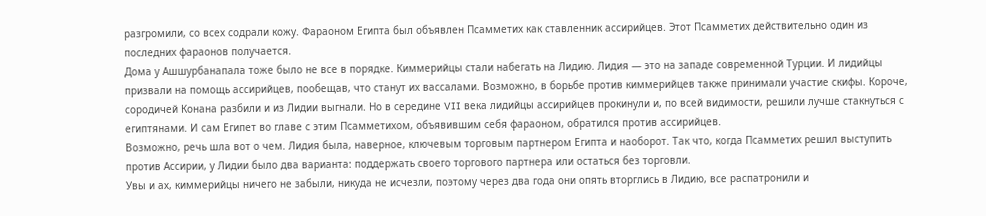разгромили, со всех содрали кожу. Фараоном Египта был объявлен Псамметих как ставленник ассирийцев. Этот Псамметих действительно один из последних фараонов получается.
Дома у Ашшурбанапала тоже было не все в порядке. Киммерийцы стали набегать на Лидию. Лидия — это на западе современной Турции. И лидийцы призвали на помощь ассирийцев, пообещав, что станут их вассалами. Возможно, в борьбе против киммерийцев также принимали участие скифы. Короче, сородичей Конана разбили и из Лидии выгнали. Но в середине VII века лидийцы ассирийцев прокинули и, по всей видимости, решили лучше стакнуться с египтянами. И сам Египет во главе с этим Псамметихом, объявившим себя фараоном, обратился против ассирийцев.
Возможно, речь шла вот о чем. Лидия была, наверное, ключевым торговым партнером Египта и наоборот. Так что, когда Псамметих решил выступить против Ассирии, у Лидии было два варианта: поддержать своего торгового партнера или остаться без торговли.
Увы и ах, киммерийцы ничего не забыли, никуда не исчезли, поэтому через два года они опять вторглись в Лидию, все распатронили и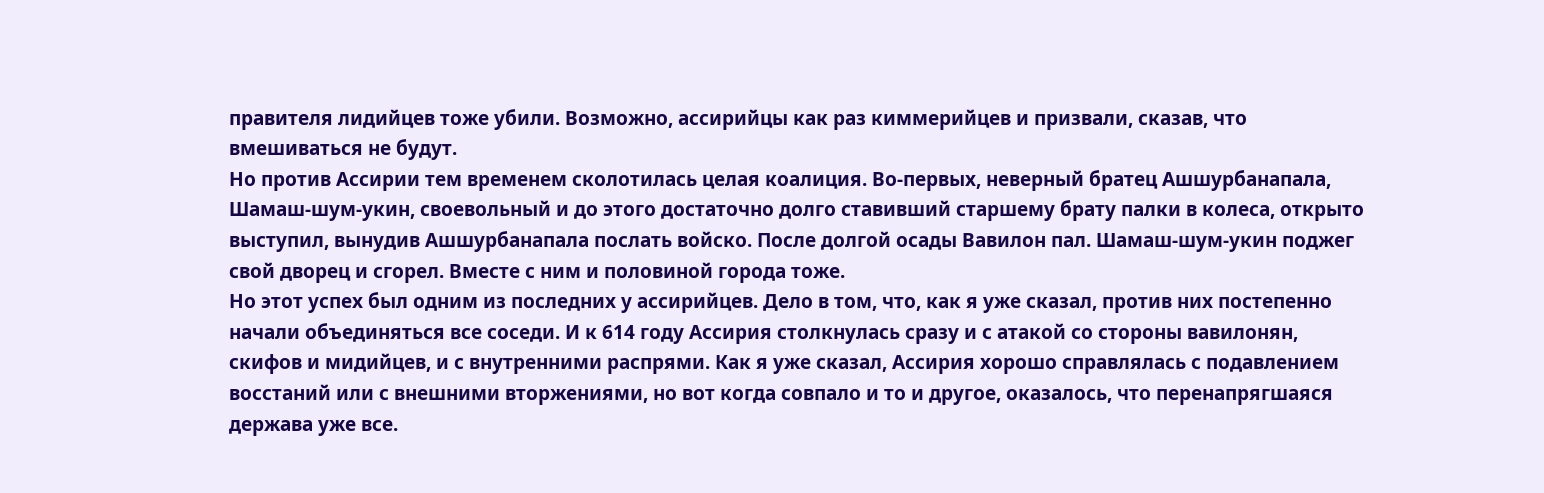правителя лидийцев тоже убили. Возможно, ассирийцы как раз киммерийцев и призвали, сказав, что вмешиваться не будут.
Но против Ассирии тем временем сколотилась целая коалиция. Во-первых, неверный братец Ашшурбанапала, Шамаш-шум-укин, своевольный и до этого достаточно долго ставивший старшему брату палки в колеса, открыто выступил, вынудив Ашшурбанапала послать войско. После долгой осады Вавилон пал. Шамаш-шум-укин поджег свой дворец и сгорел. Вместе с ним и половиной города тоже.
Но этот успех был одним из последних у ассирийцев. Дело в том, что, как я уже сказал, против них постепенно начали объединяться все соседи. И к 614 году Ассирия столкнулась сразу и с атакой со стороны вавилонян, скифов и мидийцев, и с внутренними распрями. Как я уже сказал, Ассирия хорошо справлялась с подавлением восстаний или с внешними вторжениями, но вот когда совпало и то и другое, оказалось, что перенапрягшаяся держава уже все.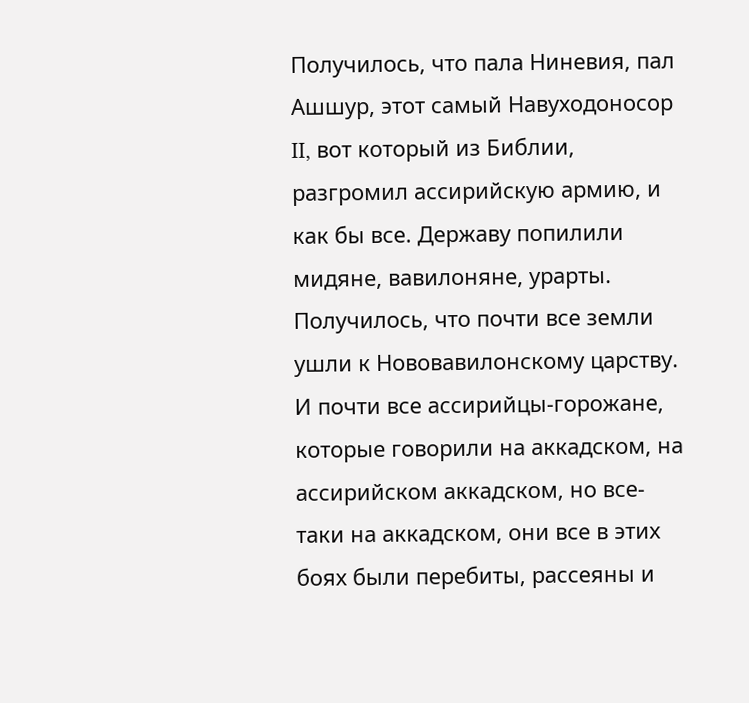Получилось, что пала Ниневия, пал Ашшур, этот самый Навуходоносор II, вот который из Библии, разгромил ассирийскую армию, и как бы все. Державу попилили мидяне, вавилоняне, урарты. Получилось, что почти все земли ушли к Нововавилонскому царству.
И почти все ассирийцы-горожане, которые говорили на аккадском, на ассирийском аккадском, но все-таки на аккадском, они все в этих боях были перебиты, рассеяны и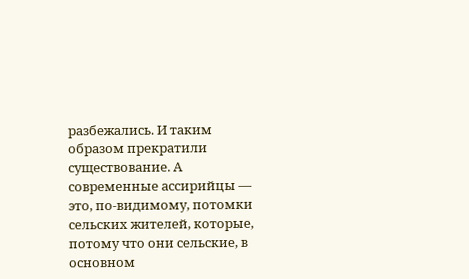разбежались. И таким образом прекратили существование. А современные ассирийцы — это, по-видимому, потомки сельских жителей, которые, потому что они сельские, в основном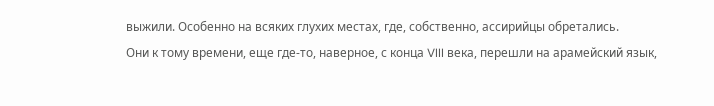выжили. Особенно на всяких глухих местах, где, собственно, ассирийцы обретались.
Они к тому времени, еще где-то, наверное, с конца VIII века, перешли на арамейский язык,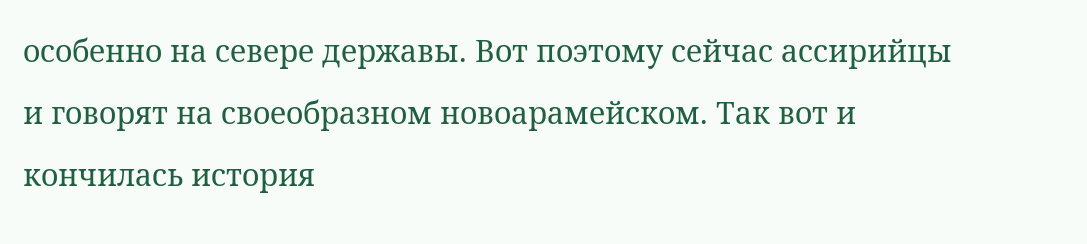особенно на севере державы. Вот поэтому сейчас ассирийцы и говорят на своеобразном новоарамейском. Так вот и кончилась история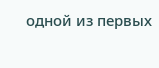одной из первых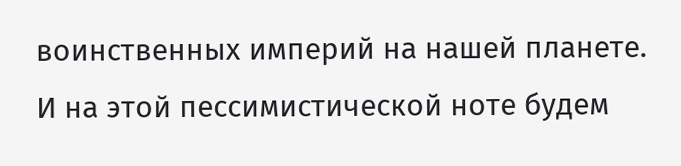воинственных империй на нашей планете.
И на этой пессимистической ноте будем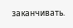заканчивать.